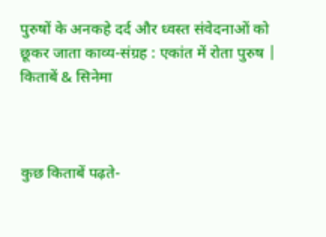पुरुषों के अनकहे दर्द और ध्वस्त संवेदनाओं को छूकर जाता काव्य-संग्रह : एकांत में रोता पुरुष | किताबें & सिनेमा



कुछ किताबें पढ़ते-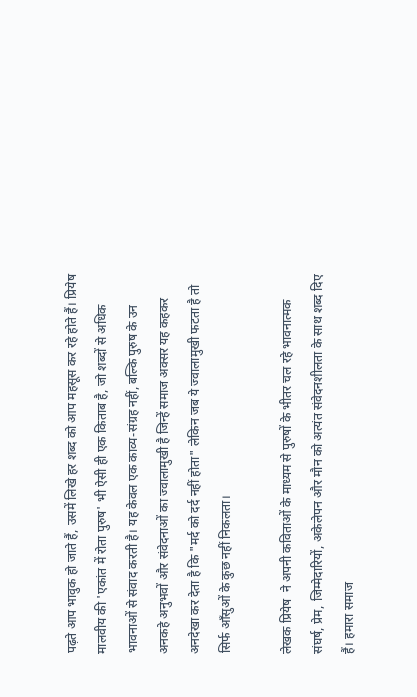पढ़ते आप भावुक हो जाते हैं, उसमें लिखे हर शब्द को आप महसूस कर रहे होते हैं। प्रियेष मालवीय की 'एकांत में रोता पुरुष' भी ऐसी ही एक किताब है, जो शब्दों से अधिक भावनाओं से संवाद करती है। यह केवल एक काव्य-संग्रह नहीं, बल्कि पुरुष के उन अनकहे अनुभवों और संवेदनाओं का ज्वालामुखी है जिन्हें समाज अक्सर यह कहकर अनदेखा कर देता है कि "मर्द को दर्द नहीं होता" लेकिन जब ये ज्वालामुखी फटता है तो सिर्फ आँसुओं के कुछ नहीं निकलता।

लेखक प्रियेष  ने अपनी कविताओं के माध्यम से पुरुषों के भीतर चल रहे भावनात्मक संघर्ष, प्रेम, जिम्मेदारियों, अकेलेपन और मौन को अत्यंत संवेदनशीलता के साथ शब्द दिए हैं। हमारा समाज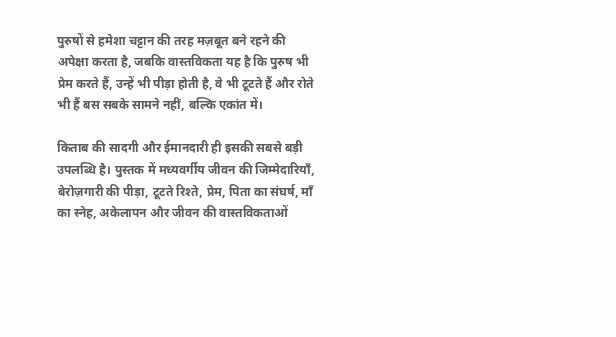पुरुषों से हमेशा चट्टान की तरह मज़बूत बने रहने की अपेक्षा करता है, जबकि वास्तविकता यह है कि पुरुष भी प्रेम करते हैं, उन्हें भी पीड़ा होती है, वे भी टूटते हैं और रोते भी हैं बस सबके सामने नहीं, बल्कि एकांत में।

किताब की सादगी और ईमानदारी ही इसकी सबसे बड़ी उपलब्धि है। पुस्तक में मध्यवर्गीय जीवन की जिम्मेदारियाँ, बेरोज़गारी की पीड़ा, टूटते रिश्ते, प्रेम, पिता का संघर्ष, माँ का स्नेह, अकेलापन और जीवन की वास्तविकताओं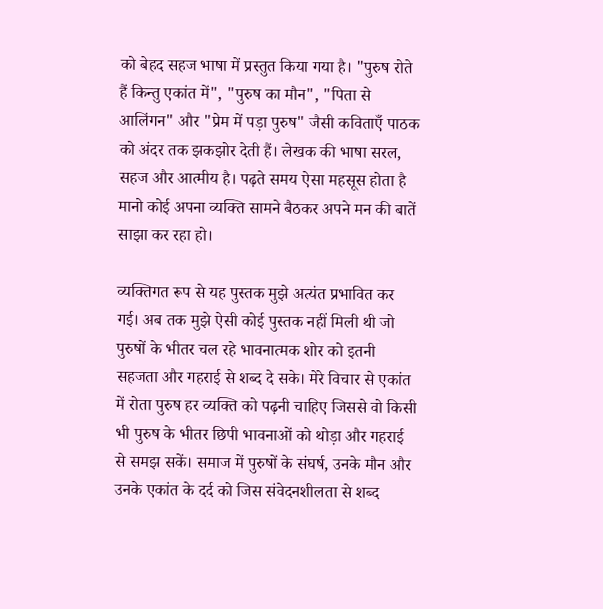को बेहद सहज भाषा में प्रस्तुत किया गया है। "पुरुष रोते हैं किन्तु एकांत में", "पुरुष का मौन", "पिता से आलिंगन" और "प्रेम में पड़ा पुरुष" जैसी कविताएँ पाठक को अंदर तक झकझोर देती हैं। लेखक की भाषा सरल, सहज और आत्मीय है। पढ़ते समय ऐसा महसूस होता है मानो कोई अपना व्यक्ति सामने बैठकर अपने मन की बातें साझा कर रहा हो।

व्यक्तिगत रूप से यह पुस्तक मुझे अत्यंत प्रभावित कर गई। अब तक मुझे ऐसी कोई पुस्तक नहीं मिली थी जो पुरुषों के भीतर चल रहे भावनात्मक शोर को इतनी सहजता और गहराई से शब्द दे सके। मेरे विचार से एकांत में रोता पुरुष हर व्यक्ति को पढ़नी चाहिए जिससे वो किसी भी पुरुष के भीतर छिपी भावनाओं को थोड़ा और गहराई से समझ सकें। समाज में पुरुषों के संघर्ष, उनके मौन और उनके एकांत के दर्द को जिस संवेदनशीलता से शब्द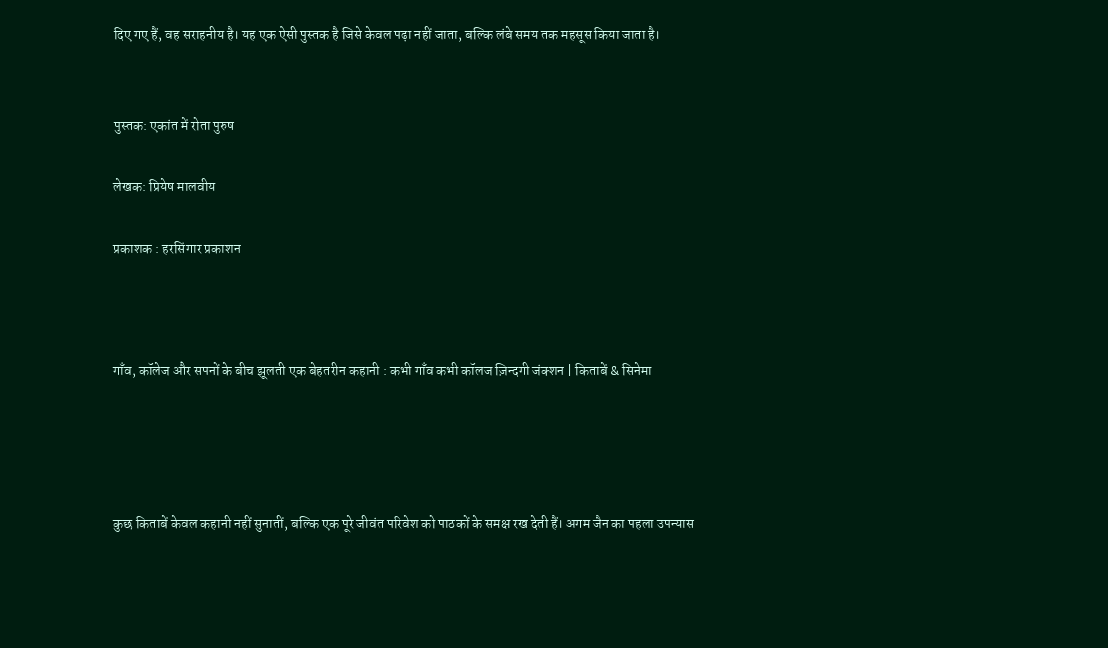दिए गए हैं, वह सराहनीय है। यह एक ऐसी पुस्तक है जिसे केवल पढ़ा नहीं जाता, बल्कि लंबे समय तक महसूस किया जाता है।


पुस्तक: एकांत में रोता पुरुष

लेखक: प्रियेष मालवीय

प्रकाशक : हरसिंगार प्रकाशन



गाँव, कॉलेज और सपनों के बीच झूलती एक बेहतरीन कहानी : कभी गाँव कभी कॉलज ज़िन्दगी जंक्शन | किताबें & सिनेमा




कुछ किताबें केवल कहानी नहीं सुनातीं, बल्कि एक पूरे जीवंत परिवेश को पाठकों के समक्ष रख देती हैं। अगम जैन का पहला उपन्यास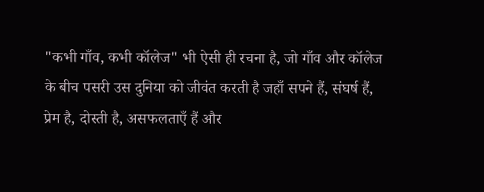"कभी गाँव, कभी कॉलेज" भी ऐसी ही रचना है, जो गाँव और कॉलेज के बीच पसरी उस दुनिया को जीवंत करती है जहाँ सपने हैं, संघर्ष हैं, प्रेम है, दोस्ती है, असफलताएँ हैं और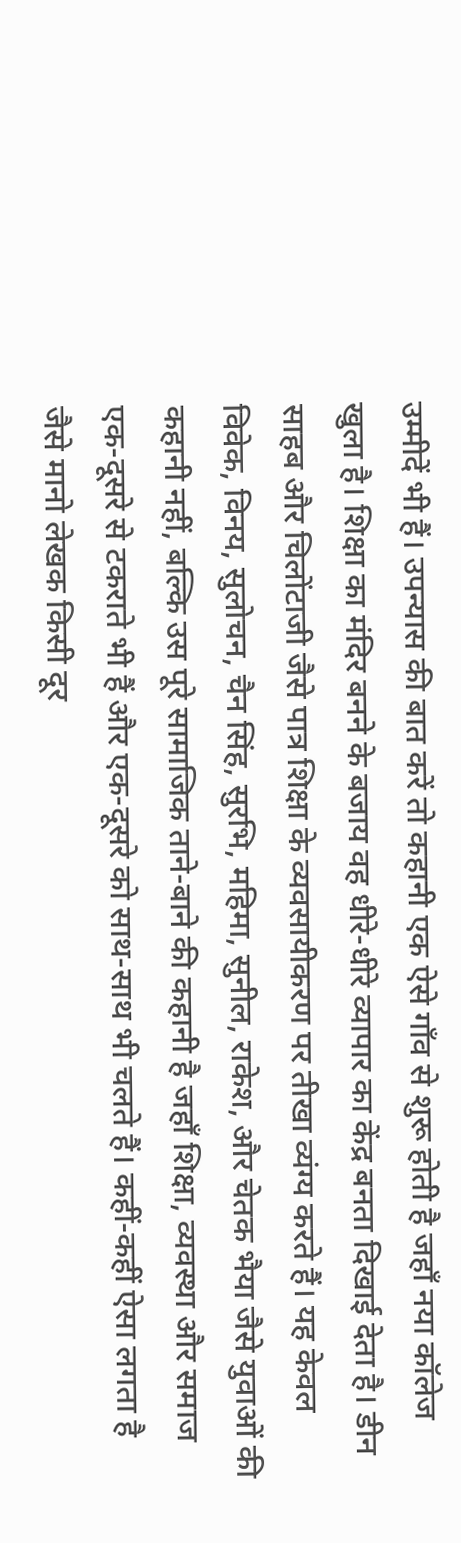उम्मीदें भी हैं। उपन्यास की बात करें तो कहानी एक ऐसे गाँव से शुरू होती है जहाँ नया कॉलेज खुला है। शिक्षा का मंदिर बनने के बजाय वह धीरे-धीरे व्यापार का केंद्र बनता दिखाई देता है। डीन साहब और चिलोंटाजी जैसे पात्र शिक्षा के व्यवसायीकरण पर तीखा व्यंग्य करते हैं। यह केवल विवेक, विनय, सुलोचन, चैन सिंह, सुरभि, महिमा, सुनील, राकेश, और चेतक भैया जैसे युवाओं की कहानी नहीं, बल्कि उस पूरे सामाजिक ताने-बाने की कहानी है जहाँ शिक्षा, व्यवस्था और समाज एक-दूसरे से टकराते भी हैं और एक-दूसरे को साथ-साथ भी चलते हैं। कहीं-कहीं ऐसा लगता है जैसे मानो लेखक किसी दूर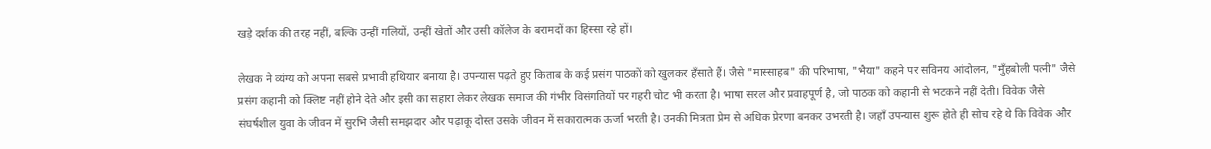खड़े दर्शक की तरह नहीं, बल्कि उन्हीं गलियों, उन्हीं खेतों और उसी कॉलेज के बरामदों का हिस्सा रहे हों।

लेखक ने व्यंग्य को अपना सबसे प्रभावी हथियार बनाया है। उपन्यास पढ़ते हुए किताब के कई प्रसंग पाठकों को खुलकर हँसाते हैं। जैसे "मास्साहब" की परिभाषा, "भैया" कहने पर सविनय आंदोलन, "मुँहबोली पत्नी" जैसे प्रसंग कहानी को क्लिष्ट नहीं होने देते और इसी का सहारा लेकर लेखक समाज की गंभीर विसंगतियों पर गहरी चोट भी करता है। भाषा सरल और प्रवाहपूर्ण है, जो पाठक को कहानी से भटकने नहीं देती। विवेक जैसे संघर्षशील युवा के जीवन में सुरभि जैसी समझदार और पढ़ाकू दोस्त उसके जीवन में सकारात्मक ऊर्जा भरती है। उनकी मित्रता प्रेम से अधिक प्रेरणा बनकर उभरती है। जहाँ उपन्यास शुरू होते ही सोच रहे थे कि विवेक और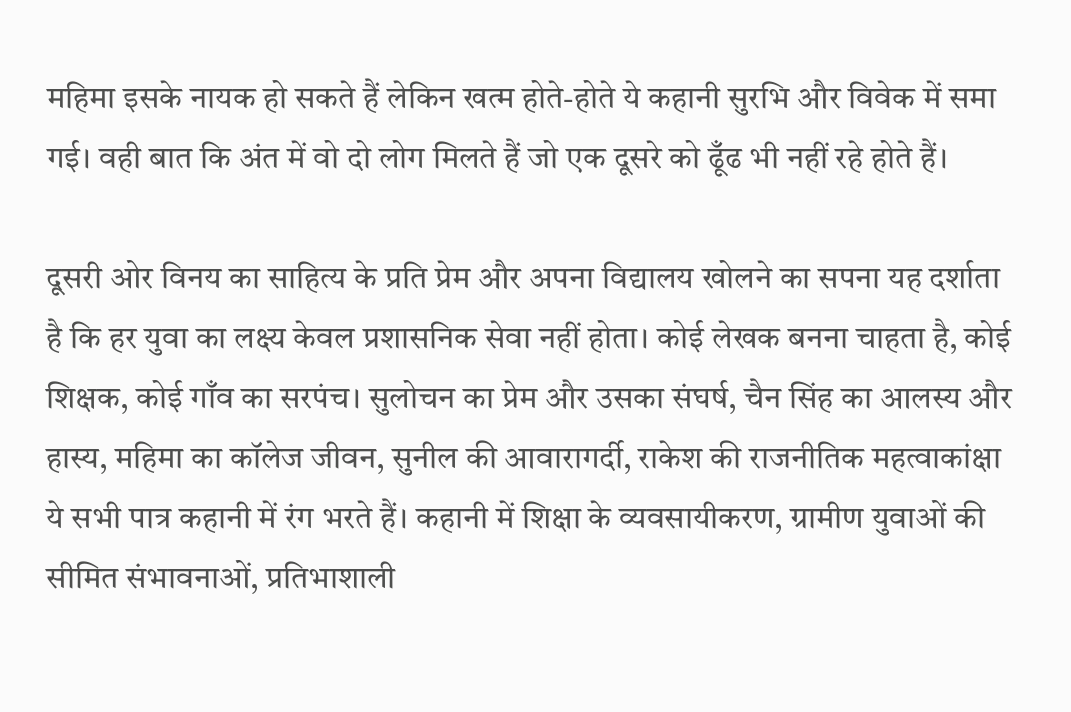महिमा इसके नायक हो सकते हैं लेकिन खत्म होते-होते ये कहानी सुरभि और विवेक में समा गई। वही बात कि अंत में वो दो लोग मिलते हैं जो एक दूसरे को ढूँढ भी नहीं रहे होते हैं।

दूसरी ओर विनय का साहित्य के प्रति प्रेम और अपना विद्यालय खोलने का सपना यह दर्शाता है कि हर युवा का लक्ष्य केवल प्रशासनिक सेवा नहीं होता। कोई लेखक बनना चाहता है, कोई शिक्षक, कोई गाँव का सरपंच। सुलोचन का प्रेम और उसका संघर्ष, चैन सिंह का आलस्य और हास्य, महिमा का कॉलेज जीवन, सुनील की आवारागर्दी, राकेश की राजनीतिक महत्वाकांक्षा ये सभी पात्र कहानी में रंग भरते हैं। कहानी में शिक्षा के व्यवसायीकरण, ग्रामीण युवाओं की सीमित संभावनाओं, प्रतिभाशाली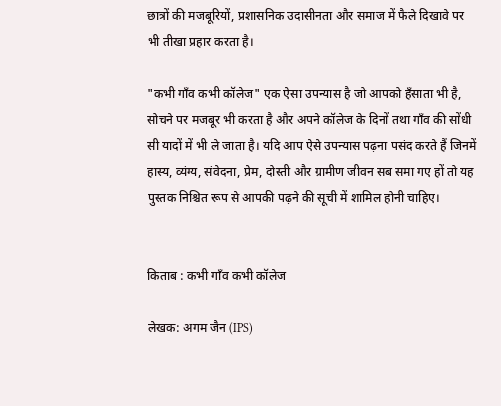छात्रों की मजबूरियों, प्रशासनिक उदासीनता और समाज में फैले दिखावे पर भी तीखा प्रहार करता है।

"कभी गाँव कभी कॉलेज" एक ऐसा उपन्यास है जो आपको हँसाता भी है, सोचने पर मजबूर भी करता है और अपने कॉलेज के दिनों तथा गाँव की सोंधी सी यादों में भी ले जाता है। यदि आप ऐसे उपन्यास पढ़ना पसंद करते हैं जिनमें हास्य, व्यंग्य, संवेदना, प्रेम, दोस्ती और ग्रामीण जीवन सब समा गए हों तो यह पुस्तक निश्चित रूप से आपकी पढ़ने की सूची में शामिल होनी चाहिए।


किताब : कभी गाँव कभी कॉलेज

लेखक: अगम जैन (IPS)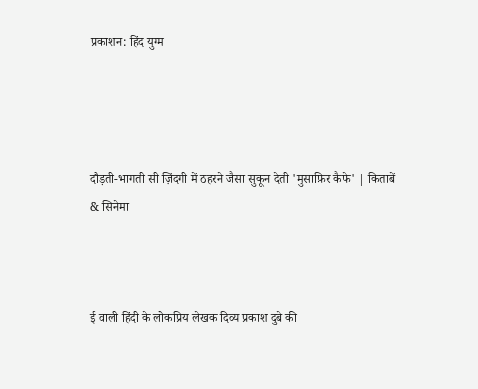प्रकाशन: हिंद युग्म




दौड़ती-भागती सी ज़िंदगी में ठहरने जैसा सुकून देती 'मुसाफ़िर कैफे' | किताबें & सिनेमा



ई वाली हिंदी के लोकप्रिय लेखक दिव्य प्रकाश दुबे की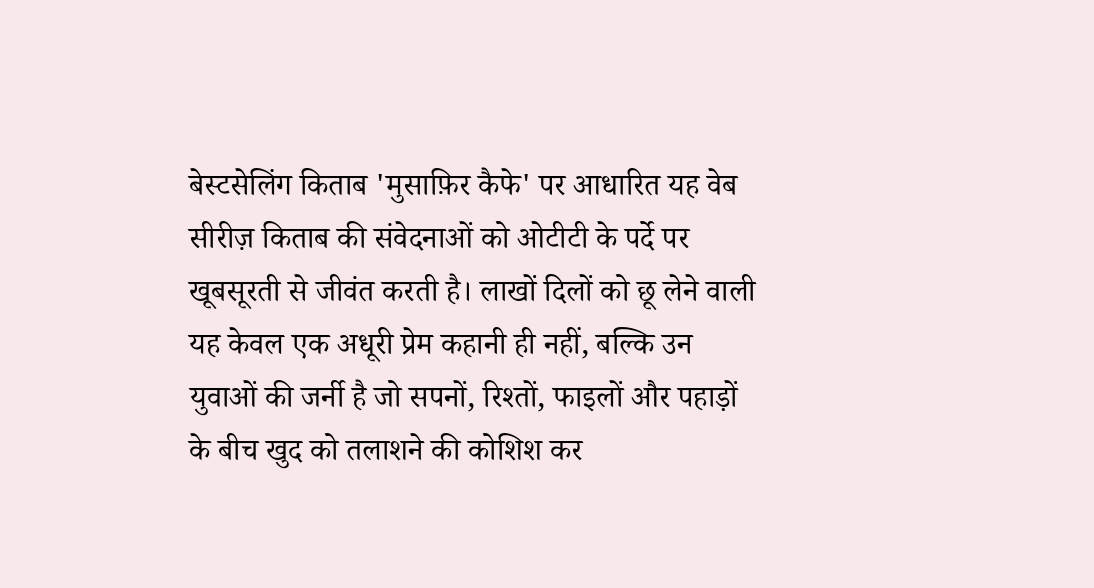बेस्टसेलिंग किताब 'मुसाफ़िर कैफे' पर आधारित यह वेब सीरीज़ किताब की संवेदनाओं को ओटीटी के पर्दे पर खूबसूरती से जीवंत करती है। लाखों दिलों को छू लेने वाली यह केवल एक अधूरी प्रेम कहानी ही नहीं, बल्कि उन युवाओं की जर्नी है जो सपनों, रिश्तों, फाइलों और पहाड़ों के बीच खुद को तलाशने की कोशिश कर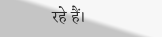रहे हैं।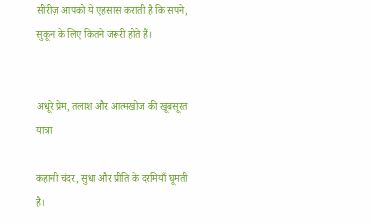सीरीज़ आपको ये एहसास कराती है कि सपने, सुकून के लिए कितने जरूरी होते हैं।


अधूरे प्रेम, तलाश और आत्मखोज की खूबसूरत यात्रा

कहानी चंदर, सुधा और प्रीति के दरमियाँ घूमती है।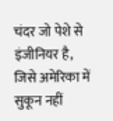चंदर जो पेशे से इंजीनियर है, जिसे अमेरिका में सुकून नहीं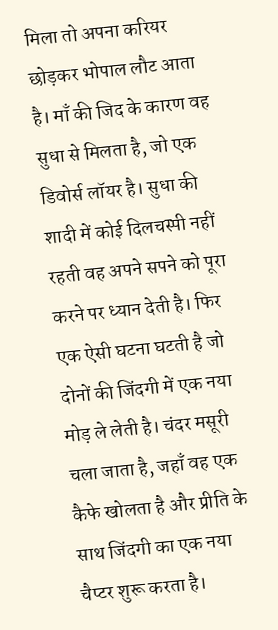मिला तो अपना करियर छोड़कर भोपाल लौट आता है। माँ की जिद के कारण वह सुधा से मिलता है, जो एक डिवोर्स लॉयर है। सुधा की शादी में कोई दिलचस्पी नहीं रहती वह अपने सपने को पूरा करने पर ध्यान देती है। फिर एक ऐसी घटना घटती है जो दोनों की जिंदगी में एक नया मोड़ ले लेती है। चंदर मसूरी चला जाता है, जहाँ वह एक कैफे खोलता है और प्रीति के साथ जिंदगी का एक नया चैप्टर शुरू करता है।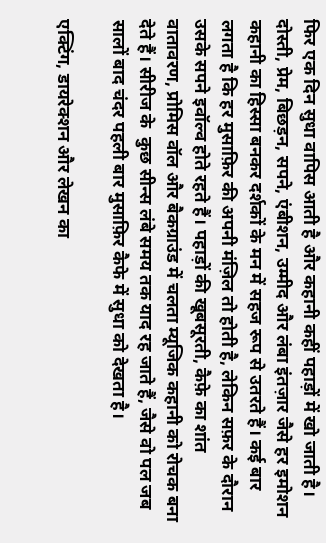फिर एक दिन सुधा वापिस आती है और कहानी कहीं पहाड़ों में खो जाती है। दोस्ती, प्रेम, बिछड़न, सपने, एंबीशन, उम्मीद और लंबा इंतज़ार जैसे हर इमोशन कहानी का हिस्सा बनकर दर्शकों के मन में सहज रूप से उतरते हैं। कई बार लगता है कि हर मुसाफ़िर की अपनी मंज़िल तो होती है, लेकिन सफ़र के दौरान उसके सपने इवॉल्व होते रहते हैं। पहाड़ों की खूबसूरती, कैफ़े का शांत वातावरण, प्रोमिस वॉल और बैकग्राउंड में चलता म्यूजिक कहानी को रोचक बना देते हैं। सीरीज के  कुछ सीन्स लंबे समय तक याद रह जाते हैं, जैसे वो पल जब सालों बाद चंदर पहली बार मुसाफ़िर कैफे में सुधा को देखता है।

एक्टिंग, डायरेक्शन और लेखन का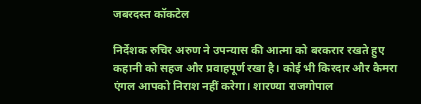जबरदस्त कॉकटेल

निर्देशक रुचिर अरुण ने उपन्यास की आत्मा को बरकरार रखते हुए कहानी को सहज और प्रवाहपूर्ण रखा है। कोई भी किरदार और कैमरा एंगल आपको निराश नहीं करेगा। शारण्या राजगोपाल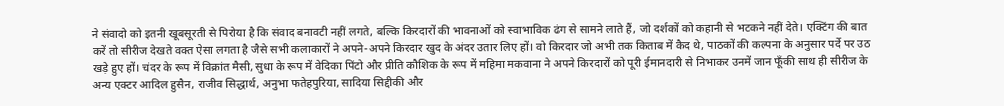ने संवादो को इतनी खूबसूरती से पिरोया है कि संवाद बनावटी नहीं लगते, बल्कि किरदारों की भावनाओं को स्वाभाविक ढंग से सामने लाते हैं, जो दर्शकों को कहानी से भटकने नहीं देते। एक्टिंग की बात करें तो सीरीज देखते वक्त ऐसा लगता है जैसे सभी कलाकारों ने अपने-अपने किरदार खुद के अंदर उतार लिए हों। वो किरदार जो अभी तक किताब में कैद थे, पाठकों की कल्पना के अनुसार पर्दे पर उठ खड़े हुए हों। चंदर के रूप में विक्रांत मैसी, सुधा के रूप में वेदिका पिंटो और प्रीति कौशिक के रूप में महिमा मकवाना ने अपने किरदारों को पूरी ईमानदारी से निभाकर उनमें जान फूँकी साथ ही सीरीज के अन्य एक्टर आदिल हुसैन, राजीव सिद्धार्थ, अनुभा फतेहपुरिया, सादिया सिद्दीकी और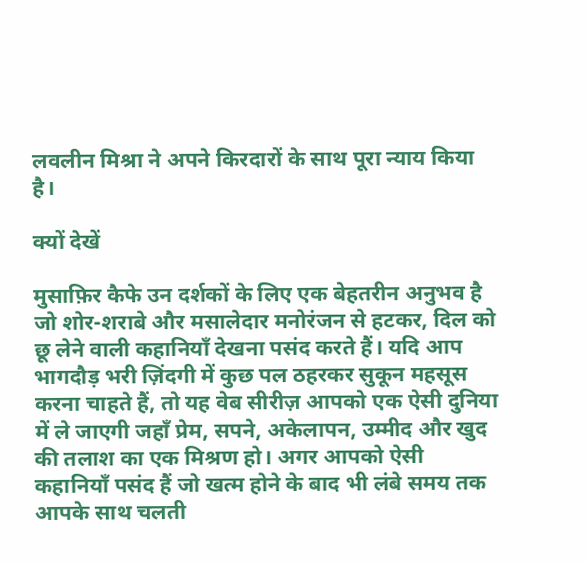लवलीन मिश्रा ने अपने किरदारों के साथ पूरा न्याय किया है।

क्यों देखें

मुसाफ़िर कैफे उन दर्शकों के लिए एक बेहतरीन अनुभव है जो शोर-शराबे और मसालेदार मनोरंजन से हटकर, दिल को छू लेने वाली कहानियाँ देखना पसंद करते हैं। यदि आप भागदौड़ भरी ज़िंदगी में कुछ पल ठहरकर सुकून महसूस करना चाहते हैं, तो यह वेब सीरीज़ आपको एक ऐसी दुनिया में ले जाएगी जहाँ प्रेम, सपने, अकेलापन, उम्मीद और खुद की तलाश का एक मिश्रण हो। अगर आपको ऐसी कहानियाँ पसंद हैं जो खत्म होने के बाद भी लंबे समय तक आपके साथ चलती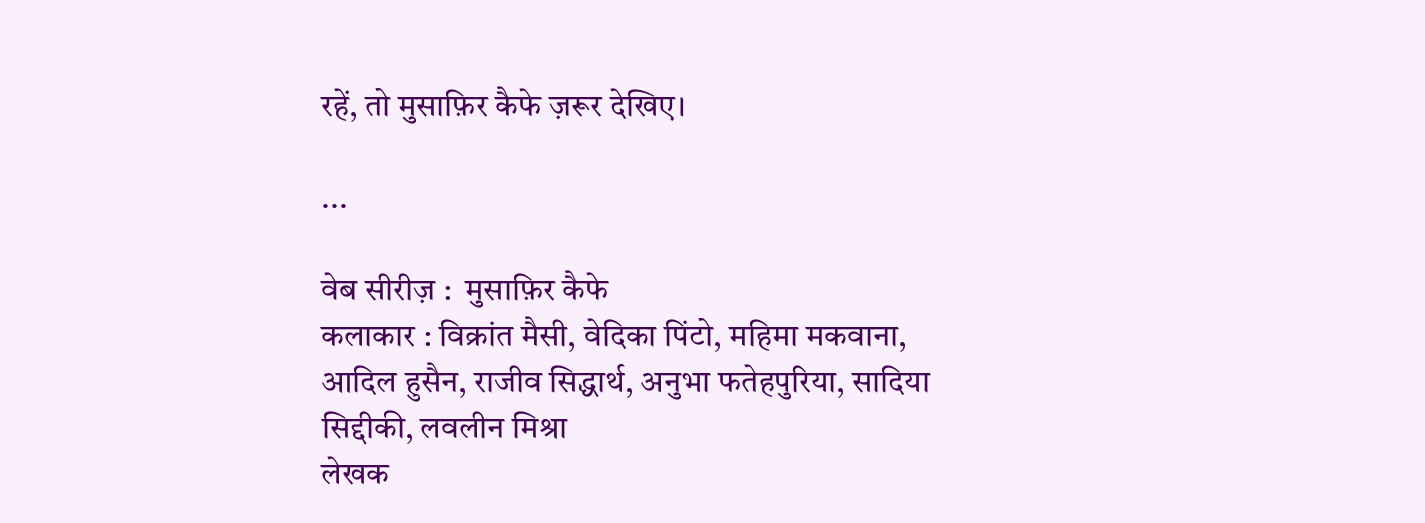रहें, तो मुसाफ़िर कैफे ज़रूर देखिए।

...

वेब सीरीज़ :  मुसाफ़िर कैफे
कलाकार : विक्रांत मैसी, वेदिका पिंटो, महिमा मकवाना, आदिल हुसैन, राजीव सिद्धार्थ, अनुभा फतेहपुरिया, सादिया सिद्दीकी, लवलीन मिश्रा
लेखक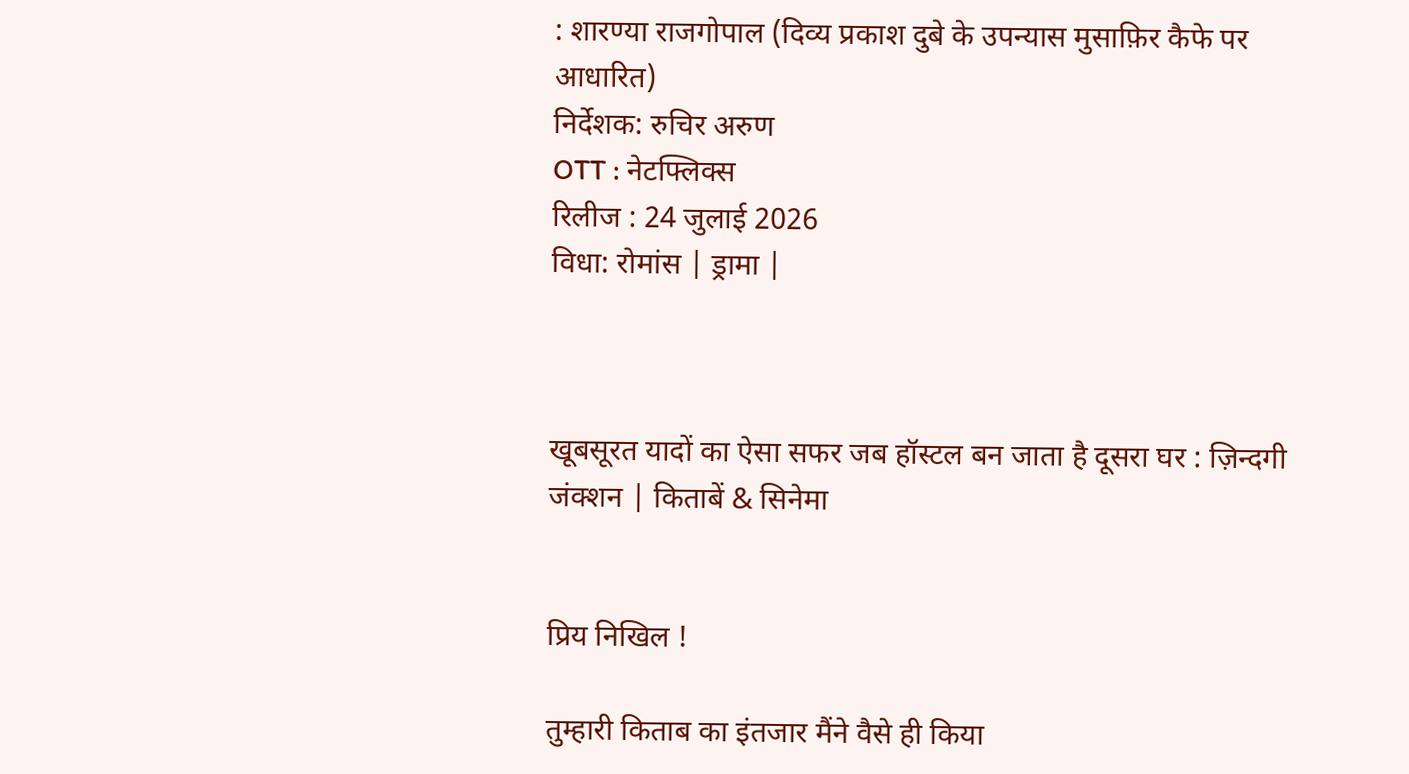: शारण्या राजगोपाल (दिव्य प्रकाश दुबे के उपन्यास मुसाफ़िर कैफे पर आधारित)
निर्देशक: रुचिर अरुण
OTT : नेटफ्लिक्स
रिलीज : 24 जुलाई 2026
विधा: रोमांस | ड्रामा |



खूबसूरत यादों का ऐसा सफर जब हॉस्टल बन जाता है दूसरा घर : ज़िन्दगी जंक्शन | किताबें & सिनेमा


प्रिय निखिल !

तुम्हारी किताब का इंतजार मैंने वैसे ही किया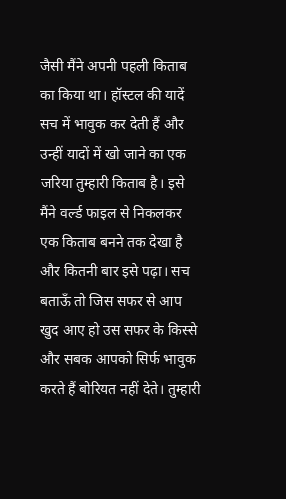जैसी मैंने अपनी पहली किताब का किया था। हॉस्टल की यादें सच में भावुक कर देती हैं और उन्हीं यादों में खो जाने का एक जरिया तुम्हारी किताब है। इसे मैंने वर्ल्ड फाइल से निकलकर एक किताब बनने तक देखा है और कितनी बार इसे पढ़ा। सच बताऊँ तो जिस सफर से आप खुद आए हो उस सफर के किस्से और सबक आपको सिर्फ भावुक करते हैं बोरियत नहीं देते। तुम्हारी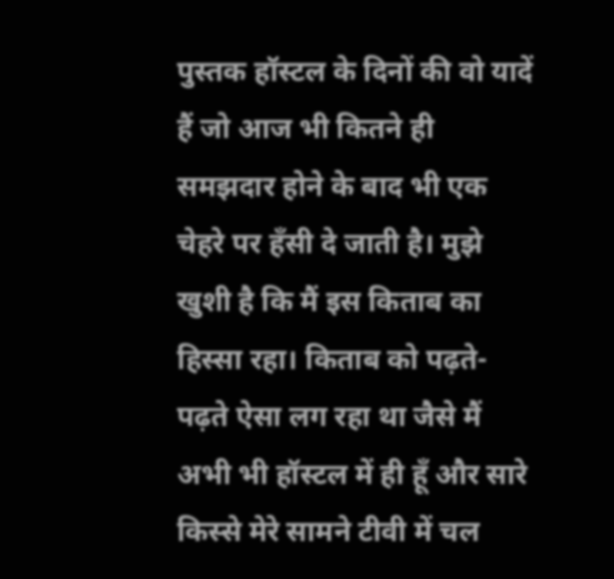पुस्तक हॉस्टल के दिनों की वो यादें हैं जो आज भी कितने ही समझदार होने के बाद भी एक चेहरे पर हँसी दे जाती है। मुझे खुशी है कि मैं इस किताब का हिस्सा रहा। किताब को पढ़ते-पढ़ते ऐसा लग रहा था जैसे मैं अभी भी हॉस्टल में ही हूँ और सारे किस्से मेरे सामने टीवी में चल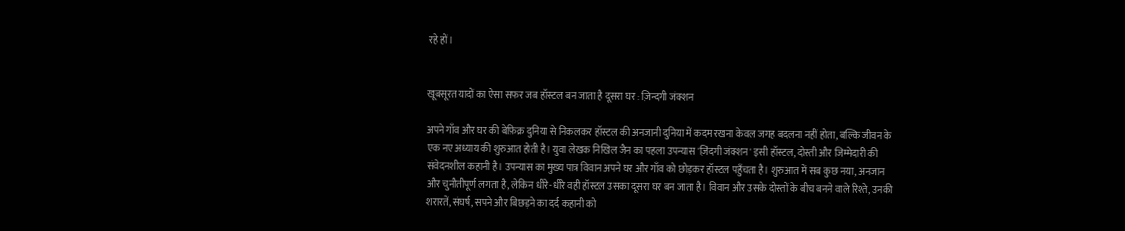रहे हों।


खूबसूरत यादों का ऐसा सफर जब हॉस्टल बन जाता है दूसरा घर : ज़िन्दगी जंक्शन

अपने गाँव और घर की बेफ़िक्र दुनिया से निकलकर हॉस्टल की अनजानी दुनिया में कदम रखना केवल जगह बदलना नहीं होता, बल्कि जीवन के एक नए अध्याय की शुरुआत होती है। युवा लेखक निखिल जैन का पहला उपन्यास 'ज़िंदगी जंक्शन' इसी हॉस्टल, दोस्ती और जिम्मेदारी की संवेदनशील कहानी है। उपन्यास का मुख्य पात्र विवान अपने घर और गाँव को छोड़कर हॉस्टल पहुँचता है। शुरुआत में सब कुछ नया, अनजान और चुनौतीपूर्ण लगता है, लेकिन धीरे-धीरे वही हॉस्टल उसका दूसरा घर बन जाता है। विवान और उसके दोस्तों के बीच बनने वाले रिश्ते, उनकी शरारतें, संघर्ष, सपने और बिछड़ने का दर्द कहानी को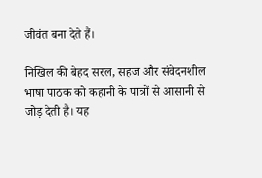जीवंत बना देते हैं।

निखिल की बेहद सरल, सहज और संवेदनशील भाषा पाठक को कहानी के पात्रों से आसानी से जोड़ देती है। यह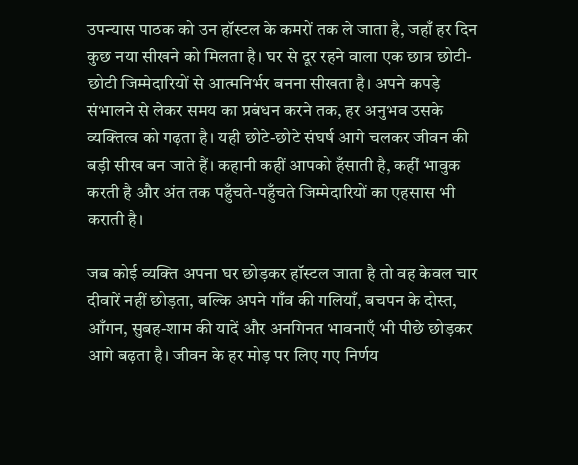उपन्यास पाठक को उन हॉस्टल के कमरों तक ले जाता है, जहाँ हर दिन कुछ नया सीखने को मिलता है। घर से दूर रहने वाला एक छात्र छोटी-छोटी जिम्मेदारियों से आत्मनिर्भर बनना सीखता है। अपने कपड़े संभालने से लेकर समय का प्रबंधन करने तक, हर अनुभव उसके व्यक्तित्व को गढ़ता है। यही छोटे-छोटे संघर्ष आगे चलकर जीवन की बड़ी सीख बन जाते हैं। कहानी कहीं आपको हँसाती है, कहीं भावुक करती है और अंत तक पहुँचते-पहुँचते जिम्मेदारियों का एहसास भी कराती है।

जब कोई व्यक्ति अपना घर छोड़कर हॉस्टल जाता है तो वह केवल चार दीवारें नहीं छोड़ता, बल्कि अपने गाँव की गलियाँ, बचपन के दोस्त, आँगन, सुबह-शाम की यादें और अनगिनत भावनाएँ भी पीछे छोड़कर आगे बढ़ता है। जीवन के हर मोड़ पर लिए गए निर्णय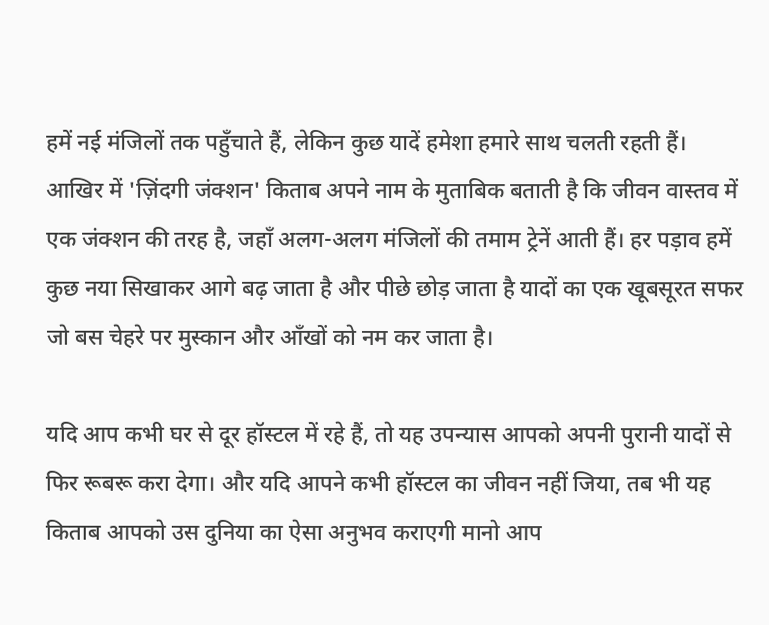हमें नई मंजिलों तक पहुँचाते हैं, लेकिन कुछ यादें हमेशा हमारे साथ चलती रहती हैं। आखिर में 'ज़िंदगी जंक्शन' किताब अपने नाम के मुताबिक बताती है कि जीवन वास्तव में एक जंक्शन की तरह है, जहाँ अलग-अलग मंजिलों की तमाम ट्रेनें आती हैं। हर पड़ाव हमें कुछ नया सिखाकर आगे बढ़ जाता है और पीछे छोड़ जाता है यादों का एक खूबसूरत सफर जो बस चेहरे पर मुस्कान और आँखों को नम कर जाता है।

यदि आप कभी घर से दूर हॉस्टल में रहे हैं, तो यह उपन्यास आपको अपनी पुरानी यादों से फिर रूबरू करा देगा। और यदि आपने कभी हॉस्टल का जीवन नहीं जिया, तब भी यह किताब आपको उस दुनिया का ऐसा अनुभव कराएगी मानो आप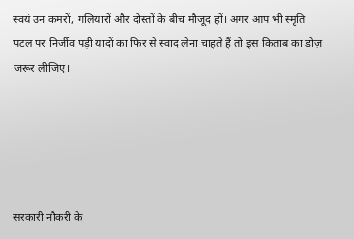स्वयं उन कमरों, गलियारों और दोस्तों के बीच मौजूद हों। अगर आप भी स्मृति पटल पर निर्जीव पड़ी यादों का फिर से स्वाद लेना चाहते हैं तो इस किताब का डोज़ जरूर लीजिए।





सरकारी नौकरी के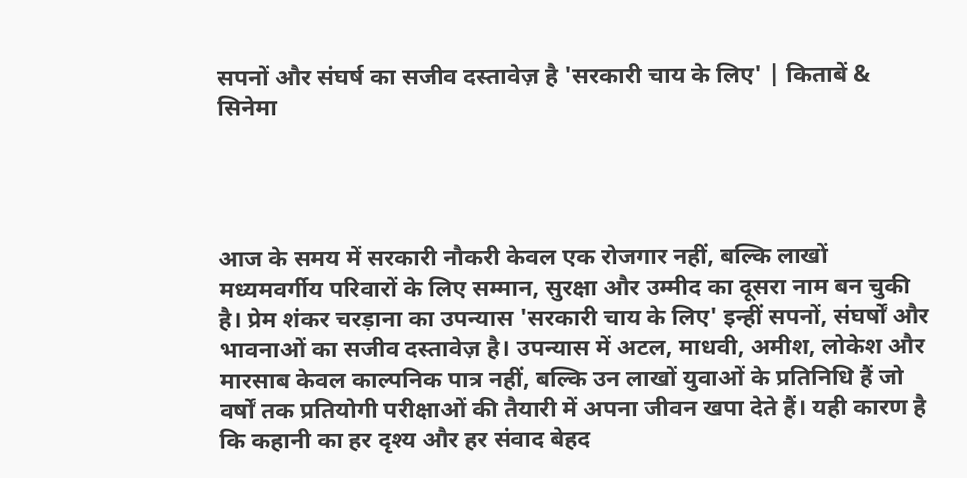सपनों और संघर्ष का सजीव दस्तावेज़ है 'सरकारी चाय के लिए' | किताबें & सिनेमा




आज के समय में सरकारी नौकरी केवल एक रोजगार नहीं, बल्कि लाखों मध्यमवर्गीय परिवारों के लिए सम्मान, सुरक्षा और उम्मीद का दूसरा नाम बन चुकी है। प्रेम शंकर चरड़ाना का उपन्यास 'सरकारी चाय के लिए' इन्हीं सपनों, संघर्षों और भावनाओं का सजीव दस्तावेज़ है। उपन्यास में अटल, माधवी, अमीश, लोकेश और मारसाब केवल काल्पनिक पात्र नहीं, बल्कि उन लाखों युवाओं के प्रतिनिधि हैं जो वर्षों तक प्रतियोगी परीक्षाओं की तैयारी में अपना जीवन खपा देते हैं। यही कारण है कि कहानी का हर दृश्य और हर संवाद बेहद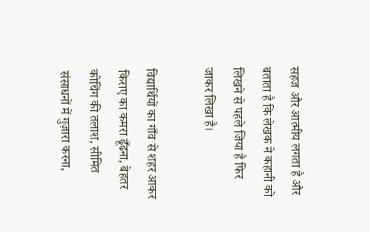सहज और आत्मीय लगता है और बताता है कि लेखक ने कहानी को लिखने से पहले जिया है फिर जाकर लिखा है।

विद्यार्थियों का गाँव से शहर आकर किराए का कमरा ढूँढना, बेहतर कोचिंग की तलाश, सीमित संसाधनों में गुज़ारा करना,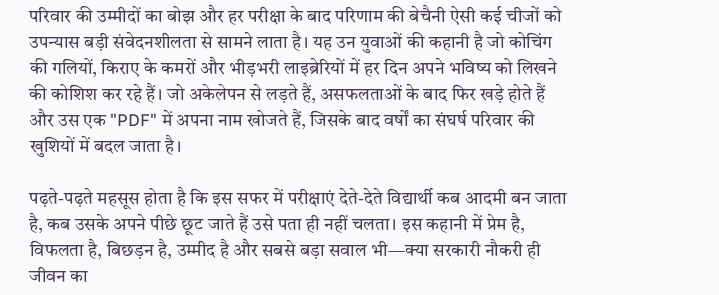परिवार की उम्मीदों का बोझ और हर परीक्षा के बाद परिणाम की बेचैनी ऐसी कई चीजों को उपन्यास बड़ी संवेदनशीलता से सामने लाता है। यह उन युवाओं की कहानी है जो कोचिंग की गलियों, किराए के कमरों और भीड़भरी लाइब्रेरियों में हर दिन अपने भविष्य को लिखने की कोशिश कर रहे हैं। जो अकेलेपन से लड़ते हैं, असफलताओं के बाद फिर खड़े होते हैं और उस एक "PDF" में अपना नाम खोजते हैं, जिसके बाद वर्षों का संघर्ष परिवार की खुशियों में बदल जाता है।

पढ़ते-पढ़ते महसूस होता है कि इस सफर में परीक्षाएं देते-देते विद्यार्थी कब आदमी बन जाता है, कब उसके अपने पीछे छूट जाते हैं उसे पता ही नहीं चलता। इस कहानी में प्रेम है, विफलता है, बिछड़न है, उम्मीद है और सबसे बड़ा सवाल भी—क्या सरकारी नौकरी ही जीवन का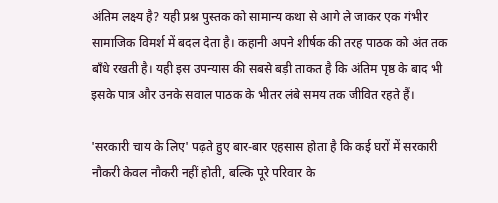अंतिम लक्ष्य है? यही प्रश्न पुस्तक को सामान्य कथा से आगे ले जाकर एक गंभीर सामाजिक विमर्श में बदल देता है। कहानी अपने शीर्षक की तरह पाठक को अंत तक बाँधे रखती है। यही इस उपन्यास की सबसे बड़ी ताकत है कि अंतिम पृष्ठ के बाद भी इसके पात्र और उनके सवाल पाठक के भीतर लंबे समय तक जीवित रहते हैं।

'सरकारी चाय के लिए' पढ़ते हुए बार-बार एहसास होता है कि कई घरों में सरकारी नौकरी केवल नौकरी नहीं होती, बल्कि पूरे परिवार के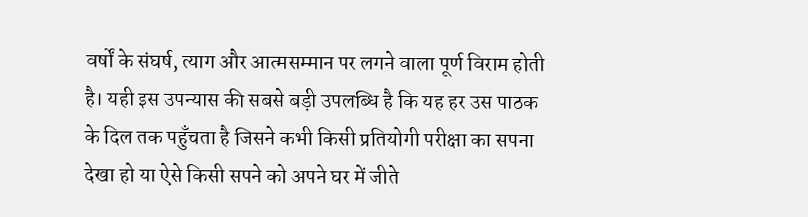वर्षों के संघर्ष, त्याग और आत्मसम्मान पर लगने वाला पूर्ण विराम होती है। यही इस उपन्यास की सबसे बड़ी उपलब्धि है कि यह हर उस पाठक के दिल तक पहुँचता है जिसने कभी किसी प्रतियोगी परीक्षा का सपना देखा हो या ऐसे किसी सपने को अपने घर में जीते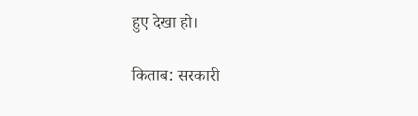हुए देखा हो।

किताब: सरकारी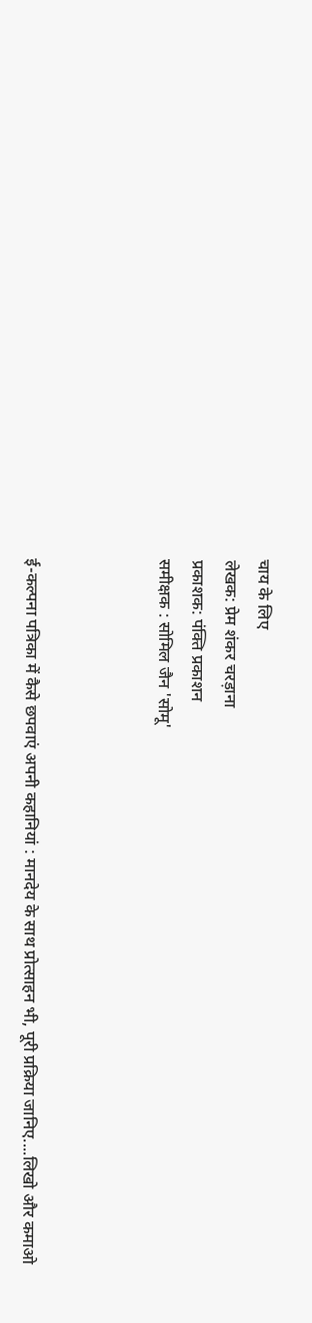चाय के लिए
लेखक: प्रेम शंकर चरड़ाना
प्रकाशक: पंक्ति प्रकाशन
समीक्षक : सोमिल जैन 'सोमू'



ई-कल्पना पत्रिका में कैसे छपवाएं अपनी कहानियां : मानदेय के साथ प्रोत्साहन भी, पूरी प्रक्रिया जानिए....लिखो और कमाओ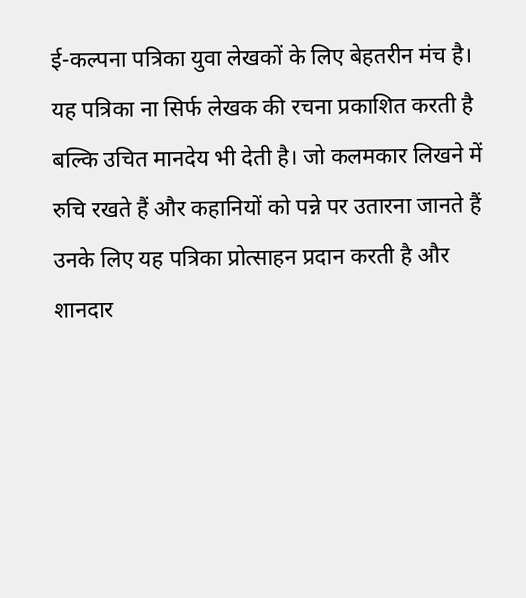ई-कल्पना पत्रिका युवा लेखकों के लिए बेहतरीन मंच है। यह पत्रिका ना सिर्फ लेखक की रचना प्रकाशित करती है बल्कि उचित मानदेय भी देती है। जो कलमकार लिखने में रुचि रखते हैं और कहानियों को पन्ने पर उतारना जानते हैं उनके लिए यह पत्रिका प्रोत्साहन प्रदान करती है और शानदार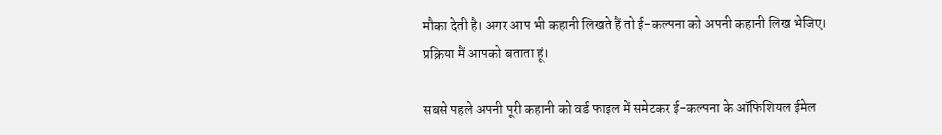मौका देती है। अगर आप भी कहानी लिखते हैं तो ई-कल्पना को अपनी कहानी लिख भेजिए। प्रक्रिया मैं आपको बताता हूं।

सबसे पहले अपनी पूरी कहानी को वर्ड फाइल में समेटकर ई-कल्पना के ऑफिशियल ईमेल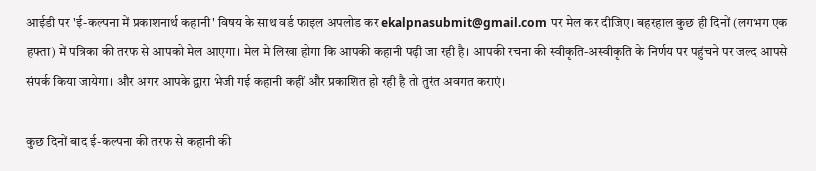आईडी पर 'ई-कल्पना में प्रकाशनार्थ कहानी' विषय के साथ वर्ड फाइल अपलोड कर ekalpnasubmit@gmail.com पर मेल कर दीजिए। बहरहाल कुछ ही दिनों (लगभग एक हफ्ता) में पत्रिका की तरफ से आपको मेल आएगा। मेल मे लिखा होगा कि आपकी कहानी पढ़ी जा रही है। आपकी रचना की स्वीकृति-अस्वीकृति के निर्णय पर पहुंचने पर जल्द आपसे  संपर्क किया जायेगा। और अगर आपके द्वारा भेजी गई कहानी कहीं और प्रकाशित हो रही है तो तुरंत अवगत कराएं।

कुछ दिनों बाद ई-कल्पना की तरफ से कहानी की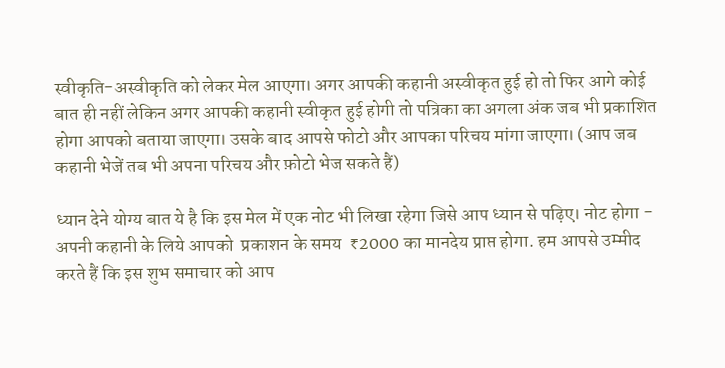स्वीकृति-अस्वीकृति को लेकर मेल आएगा। अगर आपकी कहानी अस्वीकृत हुई हो तो फिर आगे कोई बात ही नहीं लेकिन अगर आपकी कहानी स्वीकृत हुई होगी तो पत्रिका का अगला अंक जब भी प्रकाशित होगा आपको बताया जाएगा। उसके बाद आपसे फोटो और आपका परिचय मांगा जाएगा। (आप जब कहानी भेजें तब भी अपना परिचय और फ़ोटो भेज सकते हैं)

ध्यान देने योग्य बात ये है कि इस मेल में एक नोट भी लिखा रहेगा जिसे आप ध्यान से पढ़िए। नोट होगा - अपनी कहानी के लिये आपको  प्रकाशन के समय  ₹2000 का मानदेय प्राप्त होगा. हम आपसे उम्मीद करते हैं कि इस शुभ समाचार को आप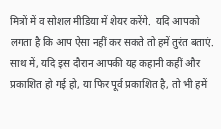मित्रों में व सोशल मीडिया में शेयर करेंगे.  यदि आपको लगता है कि आप ऐसा नहीं कर सकते तो हमें तुरंत बताएं. साथ में, यदि इस दौरान आपकी यह कहानी कहीं और प्रकाशित हो गई हो, या फिर पूर्व प्रकाशित है, तो भी हमें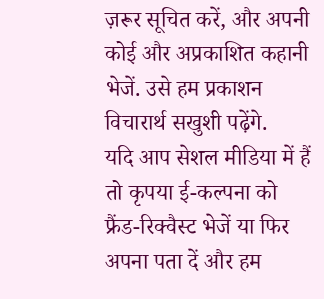ज़रूर सूचित करें, और अपनी कोई और अप्रकाशित कहानी भेजें. उसे हम प्रकाशन विचारार्थ सखुशी पढ़ेंगे.
यदि आप सेशल मीडिया में हैं तो कृपया ई-कल्पना को फ्रैंड-रिक्वैस्ट भेजें या फिर अपना पता दें और हम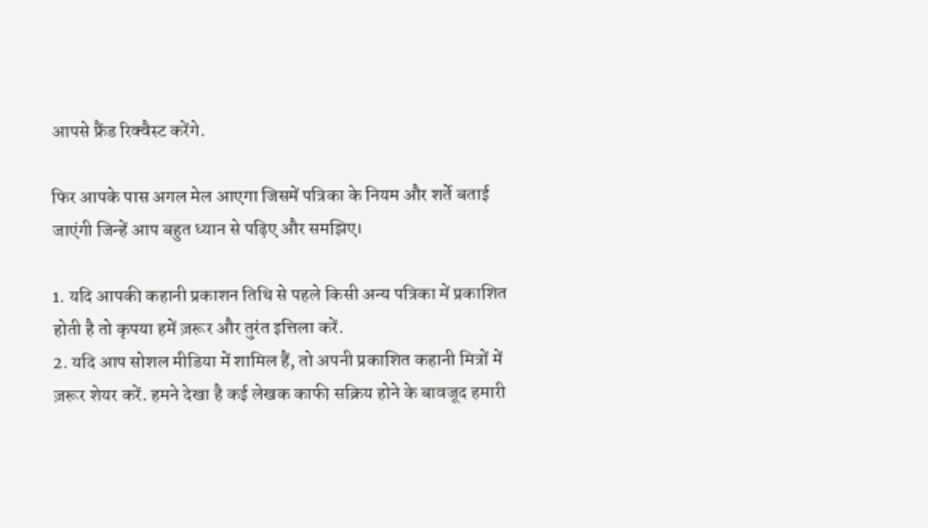आपसे फ्रैंड रिक्वैस्ट करेंगे.

फिर आपके पास अगल मेल आएगा जिसमें पत्रिका के नियम और शर्ते बताई जाएंगी जिन्हें आप बहुत ध्यान से पढ़िए और समझिए।

1. यदि आपकी कहानी प्रकाशन तिथि से पहले किसी अन्य पत्रिका में प्रकाशित होती है तो कृपया हमें ज़रूर और तुरंत इत्तिला करें.
2. यदि आप सोशल मीडिया में शामिल हैं, तो अपनी प्रकाशित कहानी मित्रों में ज़रूर शेयर करें. हमने देखा है कई लेखक काफी सक्रिय होने के बावजूद हमारी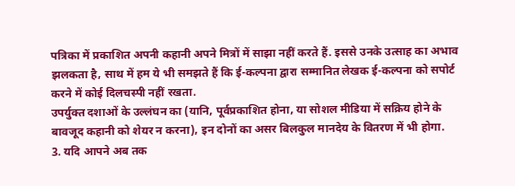पत्रिका में प्रकाशित अपनी कहानी अपने मित्रों में साझा नहीं करते हैं. इससे उनके उत्साह का अभाव झलकता है, साथ में हम ये भी समझते हैं कि ई-कल्पना द्वारा सम्मानित लेखक ई-कल्पना को सपोर्ट करने में कोई दिलचस्पी नहीं रखता.
उपर्युक्त दशाओं के उल्लंघन का (यानि, पूर्वप्रकाशित होना, या सोशल मीडिया में सक्रिय होने के बावजूद कहानी को शेयर न करना), इन दोनों का असर बिलकुल मानदेय के वितरण में भी होगा.
3. यदि आपने अब तक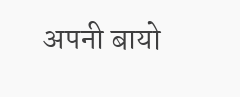अपनी बायो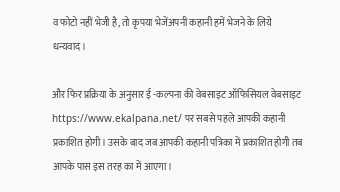व फोटो नहीं भेजी है, तो कृपया भेजेंअपनी कहानी हमें भेजने के लिये धन्यवाद।

और फिर प्रक्रिया के अनुसार ई -कल्पना की वेबसाइट ऑफिसियल वेबसाइट https://www.ekalpana.net/ पर सबसे पहले आपकी कहानी प्रकाशित होगी। उसके बाद जब आपकी कहानी पत्रिका में प्रकाशित होगी तब आपके पास इस तरह का में आएगा।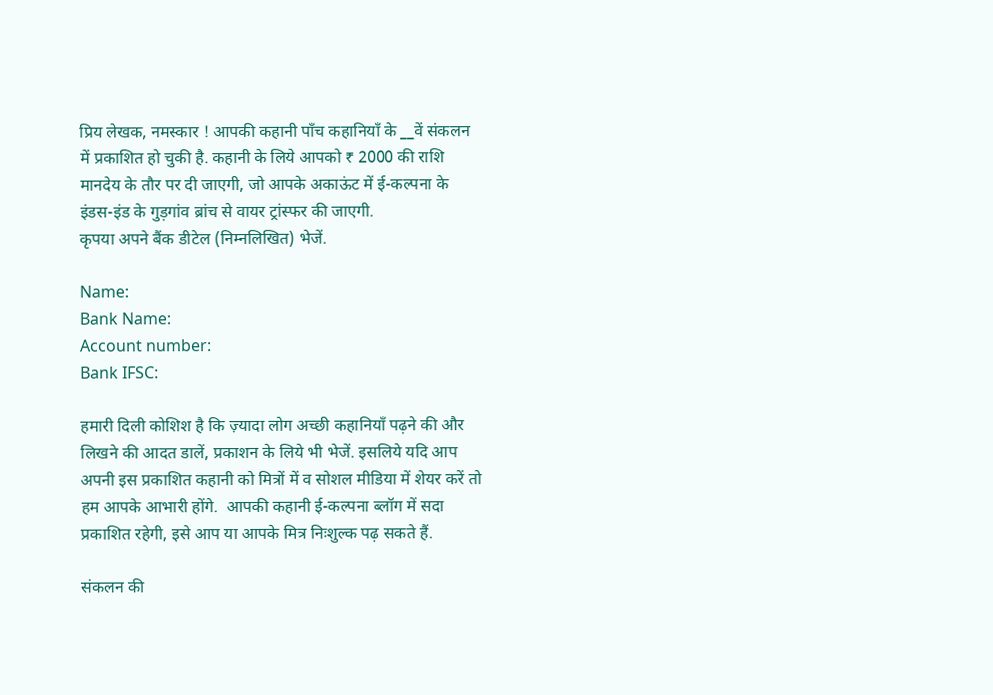प्रिय लेखक, नमस्कार ! आपकी कहानी पाँच कहानियाँ के __वें संकलन में प्रकाशित हो चुकी है. कहानी के लिये आपको ₹ 2000 की राशि मानदेय के तौर पर दी जाएगी, जो आपके अकाऊंट में ई-कल्पना के इंडस-इंड के गुड़गांव ब्रांच से वायर ट्रांस्फर की जाएगी.
कृपया अपने बैंक डीटेल (निम्नलिखित) भेजें.

Name:
Bank Name:
Account number:
Bank IFSC:

हमारी दिली कोशिश है कि ज़्यादा लोग अच्छी कहानियाँ पढ़ने की और लिखने की आदत डालें, प्रकाशन के लिये भी भेजें. इसलिये यदि आप अपनी इस प्रकाशित कहानी को मित्रों में व सोशल मीडिया में शेयर करें तो हम आपके आभारी होंगे.  आपकी कहानी ई-कल्पना ब्लॉग में सदा प्रकाशित रहेगी, इसे आप या आपके मित्र निःशुल्क पढ़ सकते हैं.

संकलन की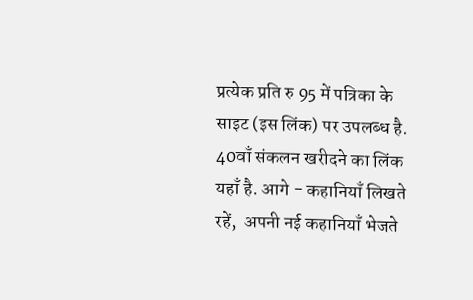प्रत्येक प्रति रु 95 में पत्रिका के साइट (इस लिंक) पर उपलब्ध है.  40वाँ संकलन खरीदने का लिंक यहाँ है. आगे - कहानियाँ लिखते रहें,  अपनी नई कहानियाँ भेजते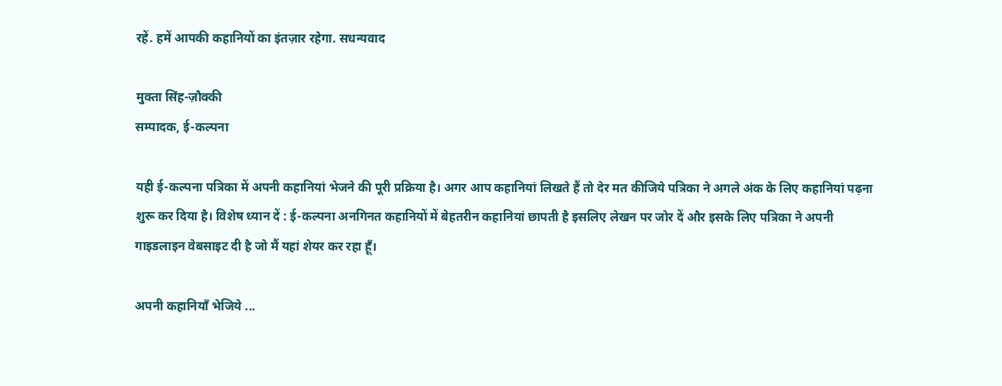रहें. हमें आपकी कहानियों का इंतज़ार रहेगा. सधन्यवाद

मुक्ता सिंह-ज़ौक्की
सम्पादक, ई-कल्पना

यही ई-कल्पना पत्रिका में अपनी कहानियां भेजने की पूरी प्रक्रिया है। अगर आप कहानियां लिखते हैं तो देर मत कीजिये पत्रिका ने अगले अंक के लिए कहानियां पढ़ना शुरू कर दिया है। विशेष ध्यान दें : ई-कल्पना अनगिनत कहानियों में बेहतरीन कहानियां छापती है इसलिए लेखन पर जोर दें और इसके लिए पत्रिका ने अपनी गाइडलाइन वेबसाइट दी है जो मैं यहां शेयर कर रहा हूँ।

अपनी कहानियाँ भेजिये ...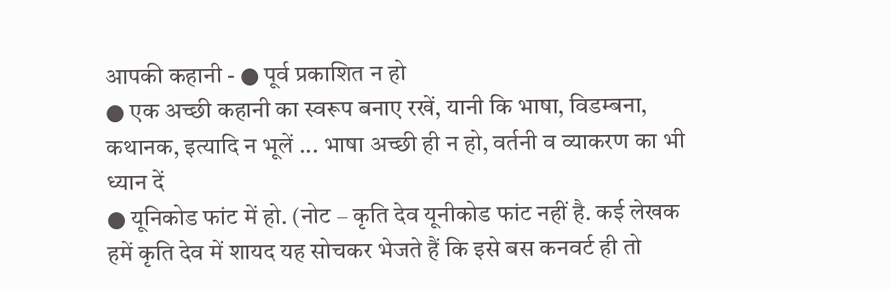आपकी कहानी - ● पूर्व प्रकाशित न हो
● एक अच्छी कहानी का स्वरूप बनाए रखें, यानी कि भाषा, विडम्बना, कथानक, इत्यादि न भूलें ... भाषा अच्छी ही न हो, वर्तनी व व्याकरण का भी ध्यान दें
● यूनिकोड फांट में हो. (नोट – कृति देव यूनीकोड फांट नहीं है. कई लेखक हमें कृति देव में शायद यह सोचकर भेजते हैं कि इसे बस कनवर्ट ही तो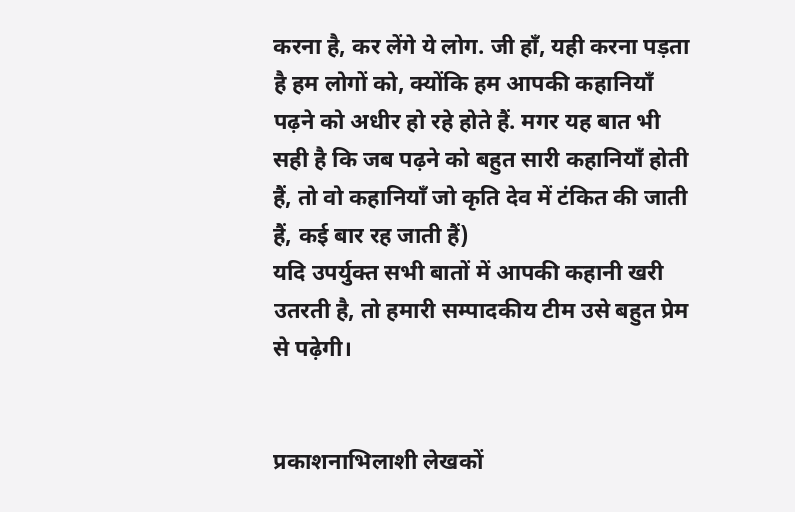करना है, कर लेंगे ये लोग. जी हाँ, यही करना पड़ता है हम लोगों को, क्योंकि हम आपकी कहानियाँ पढ़ने को अधीर हो रहे होते हैं. मगर यह बात भी सही है कि जब पढ़ने को बहुत सारी कहानियाँ होती हैं, तो वो कहानियाँ जो कृति देव में टंकित की जाती हैं, कई बार रह जाती हैं)
यदि उपर्युक्त सभी बातों में आपकी कहानी खरी उतरती है, तो हमारी सम्पादकीय टीम उसे बहुत प्रेम से पढ़ेगी।


प्रकाशनाभिलाशी लेखकों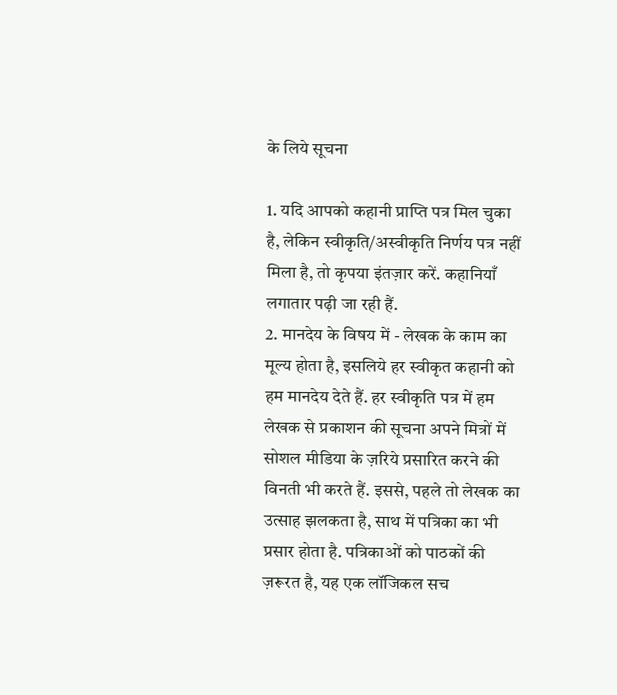के लिये सूचना

1. यदि आपको कहानी प्राप्ति पत्र मिल चुका है, लेकिन स्वीकृति/अस्वीकृति निर्णय पत्र नहीं मिला है, तो कृपया इंतज़ार करें. कहानियाँ लगातार पढ़ी जा रही हैं.
2. मानदेय के विषय में - लेखक के काम का मूल्य होता है, इसलिये हर स्वीकृत कहानी को हम मानदेय देते हैं. हर स्वीकृति पत्र में हम लेखक से प्रकाशन की सूचना अपने मित्रों में सोशल मीडिया के ज़रिये प्रसारित करने की विनती भी करते हैं. इससे, पहले तो लेखक का उत्साह झलकता है, साथ में पत्रिका का भी प्रसार होता है. पत्रिकाओं को पाठकों की ज़रूरत है, यह एक लॉजिकल सच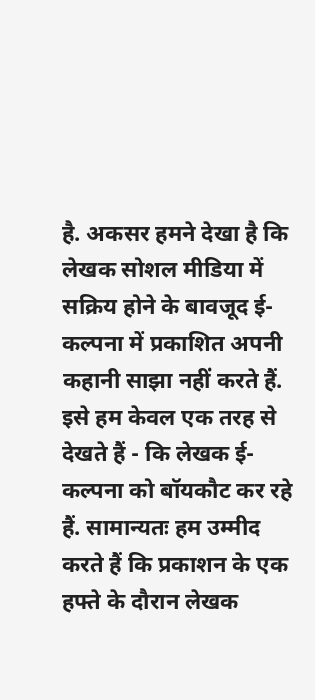है. अकसर हमने देखा है कि लेखक सोशल मीडिया में सक्रिय होने के बावजूद ई-कल्पना में प्रकाशित अपनी कहानी साझा नहीं करते हैं. इसे हम केवल एक तरह से देखते हैं - कि लेखक ई-कल्पना को बॉयकौट कर रहे हैं. सामान्यतः हम उम्मीद करते हैं कि प्रकाशन के एक हफ्ते के दौरान लेखक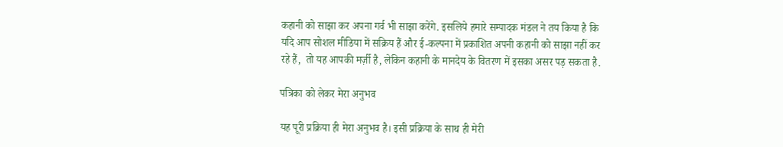कहानी को साझा कर अपना गर्व भी साझा करेंगे. इसलिये हमारे सम्पादक मंडल ने तय किया है कि यदि आप सोशल मीडिया में सक्रिय हैं और ई-कल्पना में प्रकाशित अपनी कहानी को साझा नहीं कर रहे हैं,  तो यह आपकी मर्ज़ी है, लेकिन कहानी के मानदेय के वितरण में इसका असर पड़ सकता है.

पत्रिका को लेकर मेरा अनुभव

यह पूरी प्रक्रिया ही मेरा अनुभव है। इसी प्रक्रिया के साथ ही मेरी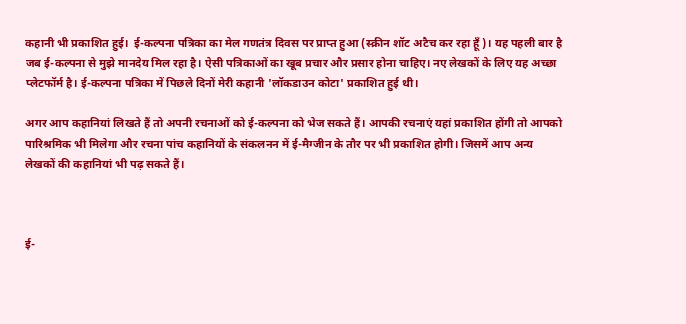कहानी भी प्रकाशित हुई।  ई-कल्पना पत्रिका का मेल गणतंत्र दिवस पर प्राप्त हुआ (स्क्रीन शॉट अटैच कर रहा हूँ)। यह पहली बार है जब ई-कल्पना से मुझे मानदेय मिल रहा है। ऐसी पत्रिकाओं का खूब प्रचार और प्रसार होना चाहिए। नए लेखकों के लिए यह अच्छा प्लेटफॉर्म है। ई-कल्पना पत्रिका में पिछले दिनों मेरी कहानी 'लॉकडाउन कोटा' प्रकाशित हुई थी।

अगर आप कहानियां लिखते हैं तो अपनी रचनाओं को ई-कल्पना को भेज सकते हैं। आपकी रचनाएं यहां प्रकाशित होंगी तो आपको पारिश्रमिक भी मिलेगा और रचना पांच कहानियों के संकलनन में ई-मैग्जीन के तौर पर भी प्रकाशित होगी। जिसमें आप अन्य लेखकों की कहानियां भी पढ़ सकते हैं।



ई-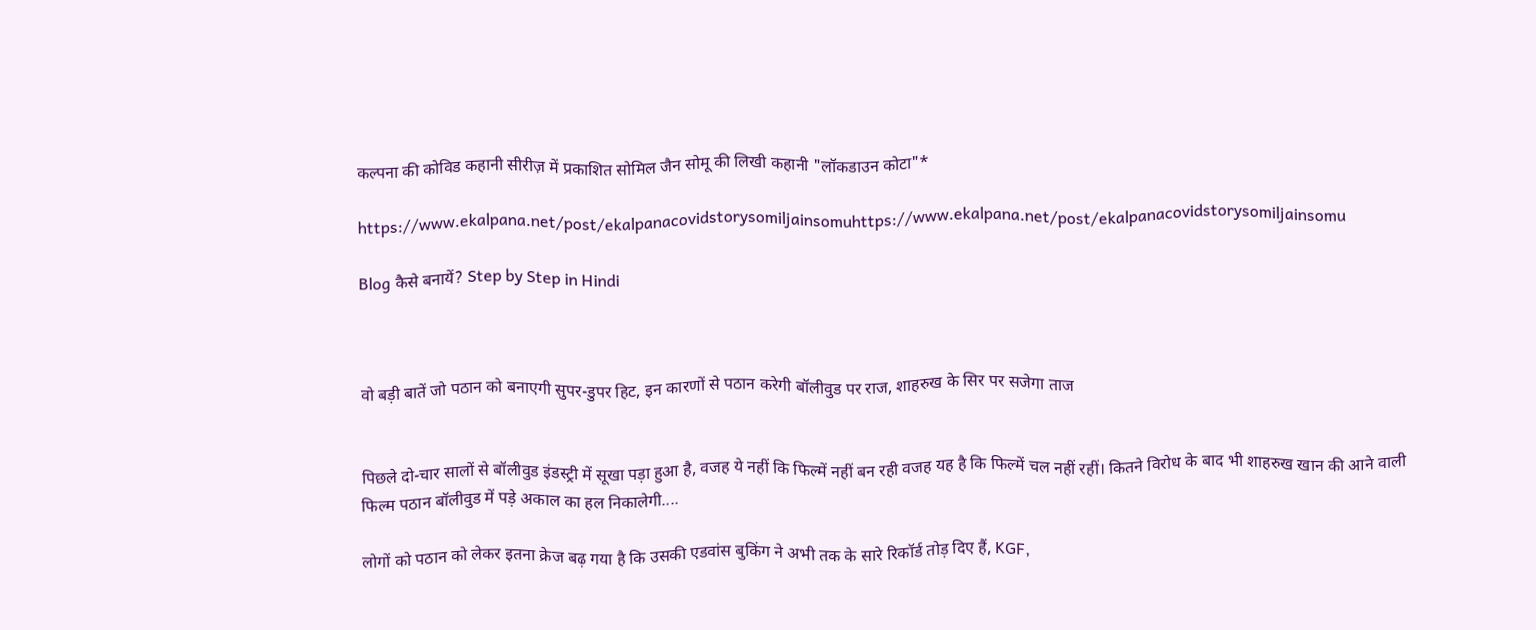कल्पना की कोविड कहानी सीरीज़ में प्रकाशित सोमिल जैन सोमू की लिखी कहानी "लॉकडाउन कोटा"*

https://www.ekalpana.net/post/ekalpanacovidstorysomiljainsomuhttps://www.ekalpana.net/post/ekalpanacovidstorysomiljainsomu

Blog कैसे बनायें? Step by Step in Hindi



वो बड़ी बातें जो पठान को बनाएगी सुपर-डुपर हिट, इन कारणों से पठान करेगी बॉलीवुड पर राज, शाहरुख के सिर पर सजेगा ताज


पिछले दो-चार सालों से बॉलीवुड इंडस्ट्री में सूखा पड़ा हुआ है, वजह ये नहीं कि फिल्में नहीं बन रही वजह यह है कि फिल्में चल नहीं रहीं। कितने विरोध के बाद भी शाहरुख खान की आने वाली फिल्म पठान बॉलीवुड में पड़े अकाल का हल निकालेगी....

लोगों को पठान को लेकर इतना क्रेज बढ़ गया है कि उसकी एडवांस बुकिंग ने अभी तक के सारे रिकॉर्ड तोड़ दिए हैं, KGF,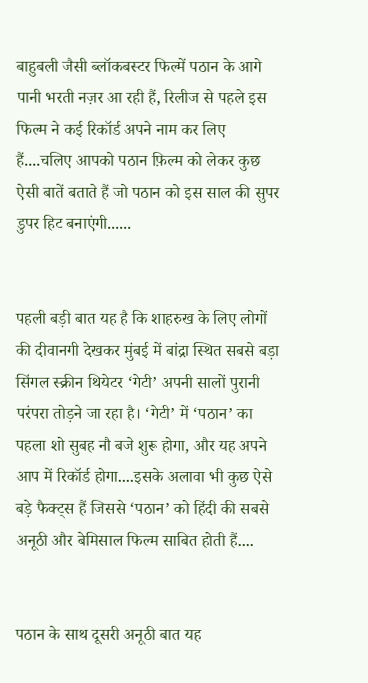बाहुबली जैसी ब्लॉकबस्टर फिल्में पठान के आगे पानी भरती नज़र आ रही हैं, रिलीज से पहले इस फिल्म ने कई रिकॉर्ड अपने नाम कर लिए हैं....चलिए आपको पठान फ़िल्म को लेकर कुछ ऐसी बातें बताते हैं जो पठान को इस साल की सुपर डुपर हिट बनाएंगी......


पहली बड़ी बात यह है कि शाहरुख के लिए लोगों की दीवानगी देखकर मुंबई में बांद्रा स्थित सबसे बड़ा सिंगल स्क्रीन थियेटर ‘गेटी’ अपनी सालों पुरानी परंपरा तोड़ने जा रहा है। ‘गेटी’ में ‘पठान’ का पहला शो सुबह नौ बजे शुरू होगा, और यह अपने आप में रिकॉर्ड होगा....इसके अलावा भी कुछ ऐसे बड़े फैक्ट्स हैं जिससे ‘पठान’ को हिंदी की सबसे अनूठी और बेमिसाल फिल्म साबित होती हैं....


पठान के साथ दूसरी अनूठी बात यह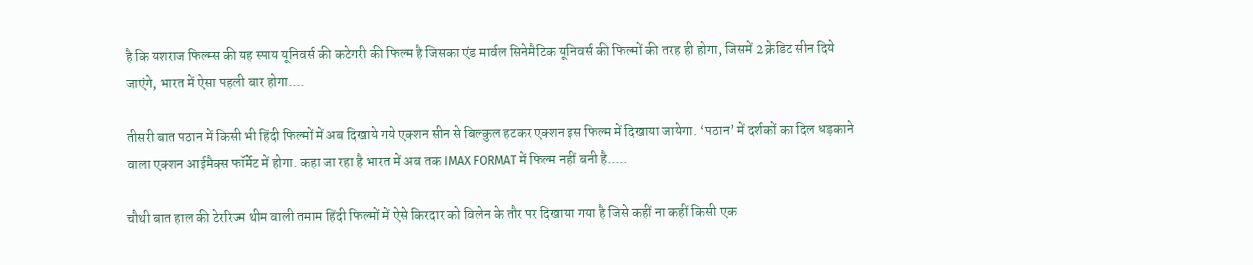है कि यशराज फिल्म्स की यह स्पाय यूनिवर्स की कटेगरी की फिल्म है जिसका एंड मार्वल सिनेमैटिक यूनिवर्स की फिल्मों की तरह ही होगा, जिसमें 2 क्रेडिट सीन दिये जाएंगे, भारत में ऐसा पहली बार होगा....

तीसरी बात पठान में किसी भी हिंदी फिल्मों में अब दिखाये गये एक्शन सीन से बिल्कुल हटकर एक्शन इस फिल्म में दिखाया जायेगा. ‘पठान’ में दर्शकों का दिल धड़काने वाला एक्शन आईमैक्स फॉर्मेट में होगा. कहा जा रहा है भारत में अब तक IMAX FORMAT में फिल्म नहीं बनी है.....

चौथी बात हाल की टेररिज्म थीम वाली तमाम हिंदी फिल्मों में ऐसे किरदार को विलेन के तौर पर दिखाया गया है जिसे कहीं ना कहीं किसी एक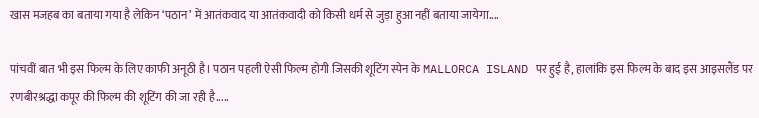खास मजहब का बताया गया है लेकिन ‘पठान’ में आतंकवाद या आतंकवादी को किसी धर्म से जुड़ा हुआ नहीं बताया जायेगा....

पांचवीं बात भी इस फिल्म के लिए काफी अनूठी है। पठान पहली ऐसी फिल्म होगी जिसकी शूटिंग स्पेन के MALLORCA ISLAND पर हुई है, हालांकि इस फिल्म के बाद इस आइसलैंड पर रणबीरश्रद्धा कपूर की फिल्म की शूटिंग की जा रही है.....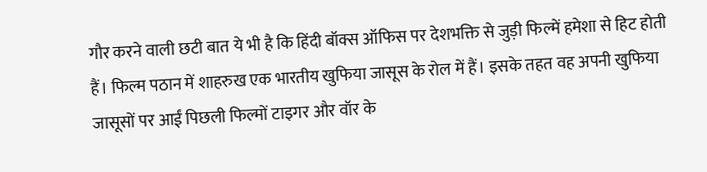गौर करने वाली छटी बात ये भी है कि हिंदी बॉक्स ऑफिस पर देशभक्ति से जुड़ी फिल्में हमेशा से हिट होती हैं। फिल्म पठान में शाहरुख एक भारतीय खुफिया जासूस के रोल में हैं। इसके तहत वह अपनी खुफिया जासूसों पर आईं पिछली फिल्मों टाइगर और वॉर के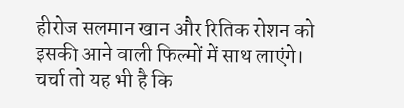हीरोज सलमान खान और रितिक रोशन को इसकी आने वाली फिल्मों में साथ लाएंगे। चर्चा तो यह भी है कि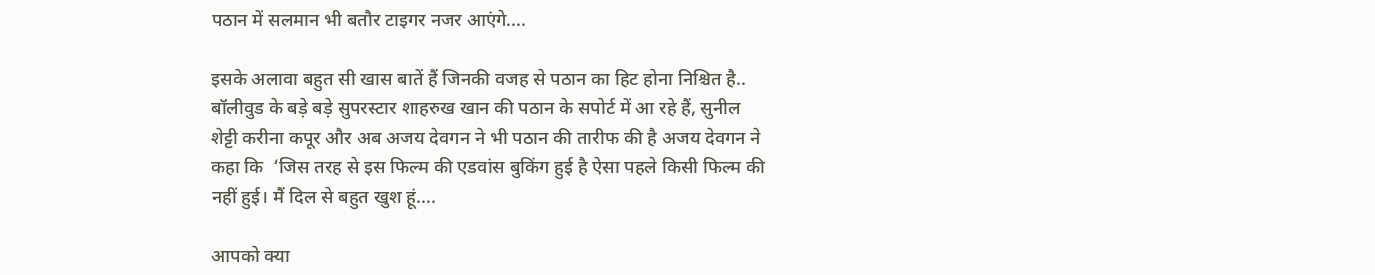पठान में सलमान भी बतौर टाइगर नजर आएंगे....

इसके अलावा बहुत सी खास बातें हैं जिनकी वजह से पठान का हिट होना निश्चित है.. बॉलीवुड के बड़े बड़े सुपरस्टार शाहरुख खान की पठान के सपोर्ट में आ रहे हैं, सुनील शेट्टी करीना कपूर और अब अजय देवगन ने भी पठान की तारीफ की है अजय देवगन ने कहा कि  ‘जिस तरह से इस फिल्म की एडवांस बुकिंग हुई है ऐसा पहले किसी फिल्म की नहीं हुई। मैं दिल से बहुत खुश हूं....

आपको क्या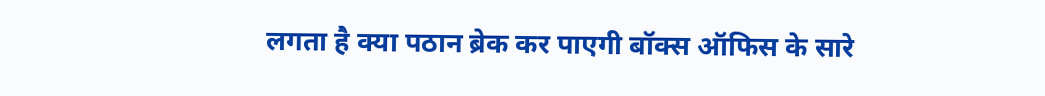लगता है क्या पठान ब्रेक कर पाएगी बॉक्स ऑफिस के सारे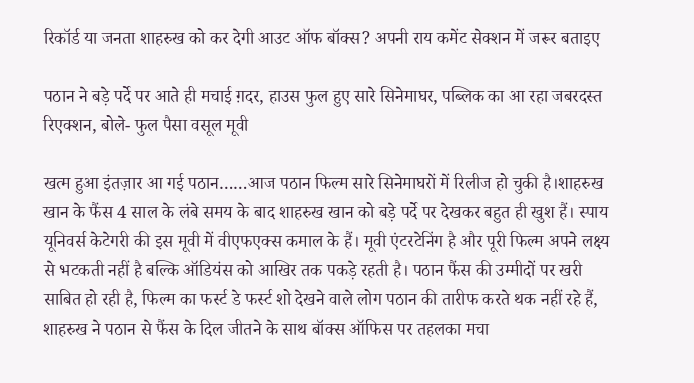रिकॉर्ड या जनता शाहरुख को कर देगी आउट ऑफ बॉक्स? अपनी राय कमेंट सेक्शन में जरूर बताइए

पठान ने बड़े पर्दे पर आते ही मचाई ग़दर, हाउस फुल हुए सारे सिनेमाघर, पब्लिक का आ रहा जबरदस्त रिएक्शन, बोले- फुल पैसा वसूल मूवी

खत्म हुआ इंतज़ार आ गई पठान……आज पठान फिल्म सारे सिनेमाघरों में रिलीज हो चुकी है।शाहरुख खान के फैंस 4 साल के लंबे समय के बाद शाहरुख खान को बड़े पर्दे पर देखकर बहुत ही खुश हैं। स्पाय यूनिवर्स केटेगरी की इस मूवी में वीएफएक्स कमाल के हैं। मूवी एंटरटेनिंग है और पूरी फिल्म अपने लक्ष्य से भटकती नहीं है बल्कि ऑडियंस को आखिर तक पकड़े रहती है। पठान फैंस की उम्मीदों पर खरी साबित हो रही है, फिल्म का फर्स्ट डे फर्स्ट शो देखने वाले लोग पठान की तारीफ करते थक नहीं रहे हैं, शाहरुख ने पठान से फैंस के दिल जीतने के साथ बॉक्स ऑफिस पर तहलका मचा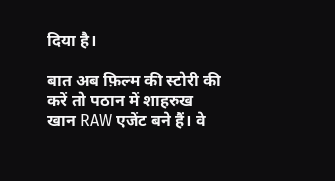दिया है।

बात अब फ़िल्म की स्टोरी की करें तो पठान में शाहरुख खान RAW एजेंट बने हैं। वे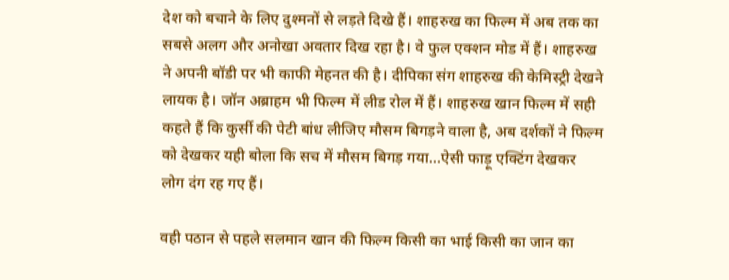देश को बचाने के लिए दुश्मनों से लड़ते दिखे हैं। शाहरुख का फिल्म में अब तक का सबसे अलग और अनोखा अवतार दिख रहा है। वे फुल एक्शन मोड में हैं। शाहरुख ने अपनी बॉडी पर भी काफी मेहनत की है। दीपिका संग शाहरुख की केमिस्ट्री देखने लायक है। जॉन अब्राहम भी फिल्म में लीड रोल में हैं। शाहरुख खान फिल्म में सही कहते हैं कि कुर्सी की पेटी बांध लीजिए मौसम बिगड़ने वाला है, अब दर्शकों ने फिल्म को देखकर यही बोला कि सच में मौसम बिगड़ गया…ऐसी फाड़ू एक्टिंग देखकर लोग दंग रह गए हैं।

वही पठान से पहले सलमान खान की फिल्म किसी का भाई किसी का जान का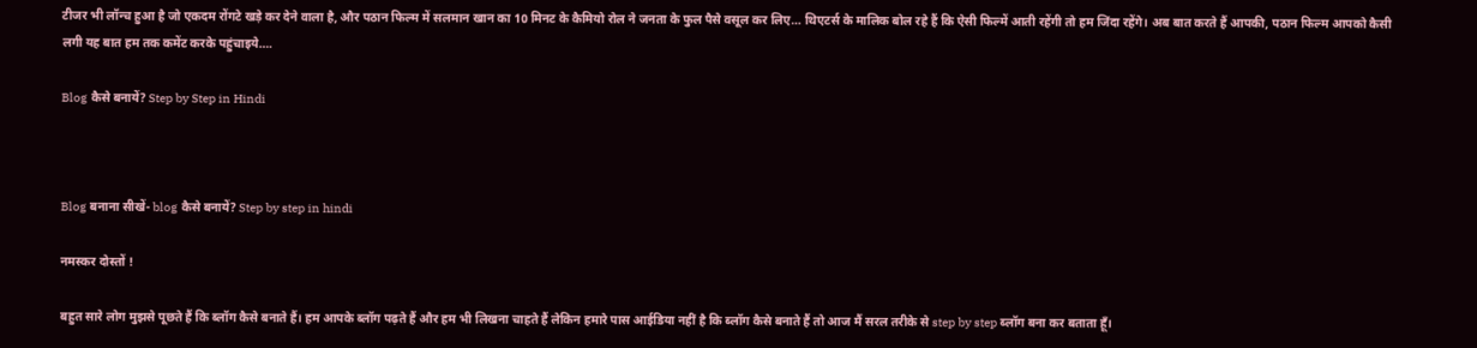टीजर भी लॉन्च हुआ है जो एकदम रोंगटे खड़े कर देने वाला है, और पठान फिल्म में सलमान खान का 10 मिनट के कैमियो रोल ने जनता के फुल पैसे वसूल कर लिए… थिएटर्स के मालिक बोल रहे हैं कि ऐसी फिल्में आती रहेंगी तो हम जिंदा रहेंगे। अब बात करते हैं आपकी, पठान फिल्म आपको कैसी लगी यह बात हम तक कमेंट करके पहुंचाइये….

Blog कैसे बनायें? Step by Step in Hindi



Blog बनाना सीखें- blog कैसे बनायें? Step by step in hindi

नमस्कर दोस्तों !

बहुत सारे लोग मुझसे पूछते हैं कि ब्लॉग कैसे बनाते हैं। हम आपके ब्लॉग पढ़ते हैं और हम भी लिखना चाहते हैं लेकिन हमारे पास आईडिया नहीं है कि ब्लॉग कैसे बनाते हैं तो आज मैं सरल तरीके से step by step ब्लॉग बना कर बताता हूँ।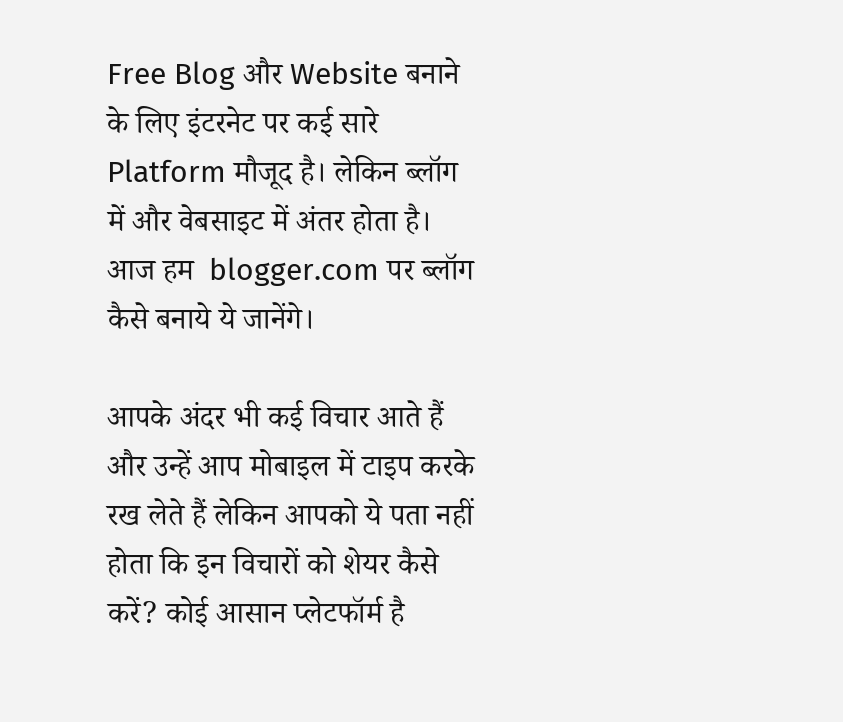Free Blog और Website बनाने के लिए इंटरनेट पर कई सारे Platform मौजूद है। लेकिन ब्लॉग में और वेबसाइट में अंतर होता है। आज हम  blogger.com पर ब्लॉग कैसे बनाये ये जानेंगे।

आपके अंदर भी कई विचार आते हैं और उन्हें आप मोबाइल में टाइप करके रख लेते हैं लेकिन आपको ये पता नहीं होता कि इन विचारों को शेयर कैसे करें? कोई आसान प्लेटफॉर्म है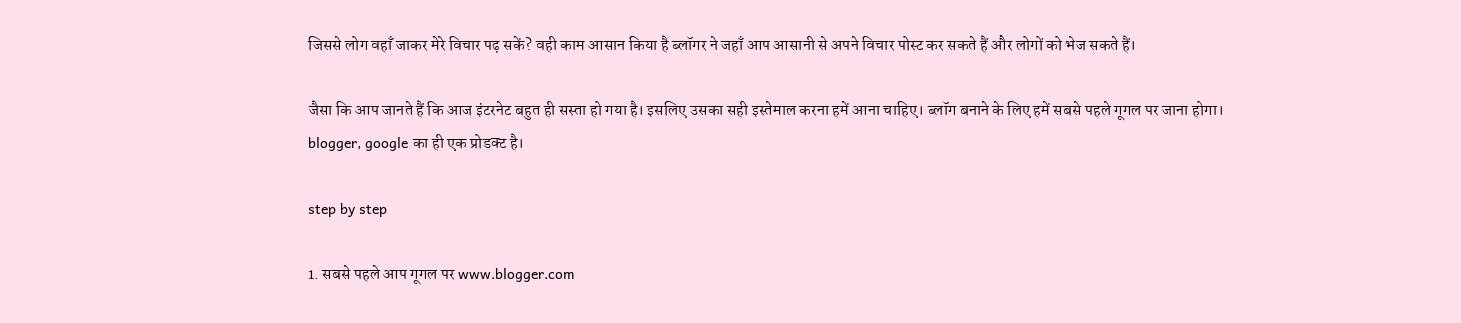जिससे लोग वहाँ जाकर मेरे विचार पढ़ सकें? वही काम आसान किया है ब्लॉगर ने जहाँ आप आसानी से अपने विचार पोस्ट कर सकते हैं और लोगों को भेज सकते हैं।

जैसा कि आप जानते हैं कि आज इंटरनेट बहुत ही सस्ता हो गया है। इसलिए उसका सही इस्तेमाल करना हमें आना चाहिए। ब्लॉग बनाने के लिए हमें सबसे पहले गूगल पर जाना होगा। blogger, google का ही एक प्रोडक्ट है।

step by step

1. सबसे पहले आप गूगल पर www.blogger.com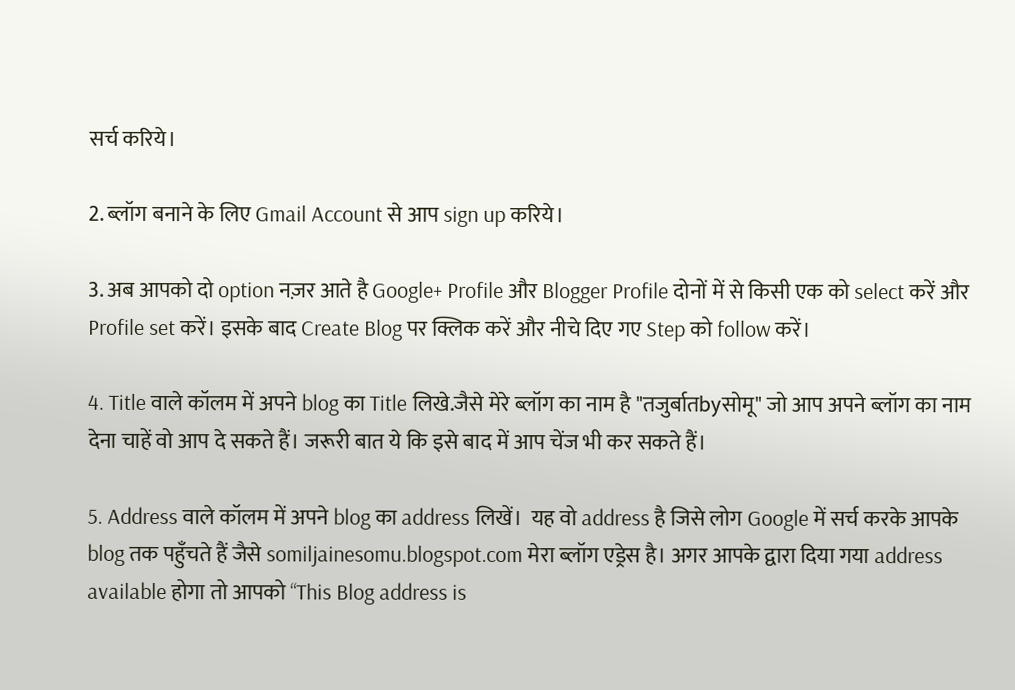सर्च करिये।

2. ब्लॉग बनाने के लिए Gmail Account से आप sign up करिये।

3. अब आपको दो option नज़र आते है Google+ Profile और Blogger Profile दोनों में से किसी एक को select करें और Profile set करें। इसके बाद Create Blog पर क्लिक करें और नीचे दिए गए Step को follow करें।

4. Title वाले कॉलम में अपने blog का Title लिखे.जैसे मेरे ब्लॉग का नाम है "तजुर्बातbyसोमू" जो आप अपने ब्लॉग का नाम देना चाहें वो आप दे सकते हैं। जरूरी बात ये कि इसे बाद में आप चेंज भी कर सकते हैं।

5. Address वाले कॉलम में अपने blog का address लिखें।  यह वो address है जिसे लोग Google में सर्च करके आपके blog तक पहुँचते हैं जैसे somiljainesomu.blogspot.com मेरा ब्लॉग एड्रेस है। अगर आपके द्वारा दिया गया address available होगा तो आपको “This Blog address is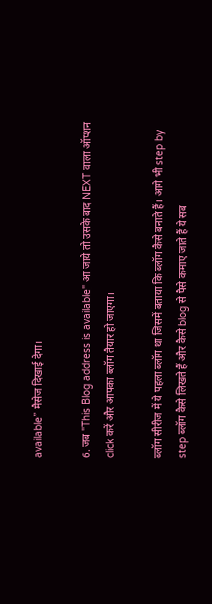available” मैसेज दिखाई देगा।

6. जब "This Blog address is available" आ जाये तो उसके बाद NEXT वाला ऑप्शन click करें और आपका ब्लॉग तैयार हो जाएगा।

ब्लॉग सीरीज में ये पहला ब्लॉग था जिसमें बताया कि ब्लॉग कैसे बनाते हैं। आगे भी step by step ब्लॉग कैसे लिखते हैं और कैसे blog से पैसे कमाए जाते हैं ये सब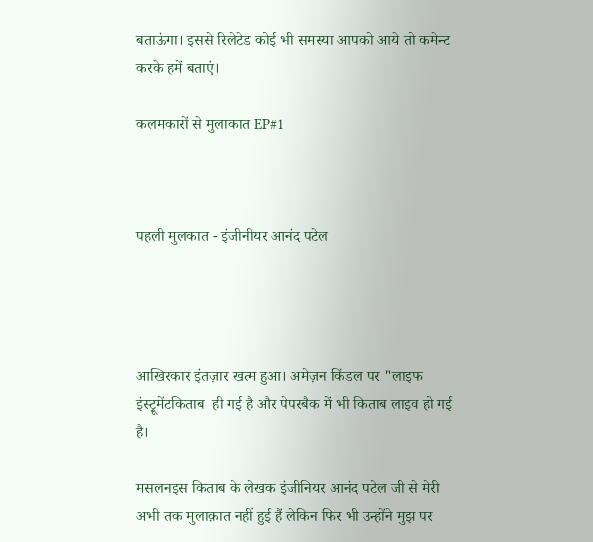बताऊंगा। इससे रिलेटेड कोई भी समस्या आपको आये तो कमेन्ट करके हमें बताएं।

कलमकारों से मुलाकात EP#1



पहली मुलकात - इंजीनीयर आनंद पटेल




आखिरकार इंतज़ार खत्म हुआ। अमेज़न किंडल पर "लाइफ इंस्ट्रूमेंटकिताब  ही गई है और पेपरबैक में भी किताब लाइव हो गई है।

मसलनइस किताब के लेखक इंजीनियर आनंद पटेल जी से मेरी अभी तक मुलाक़ात नहीं हुई हैं लेकिन फिर भी उन्होंने मुझ पर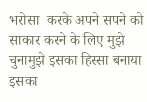भरोसा  करके अपने सपने को साकार करने के लिए मुझे चुनामुझे इसका हिस्सा बनाया इसका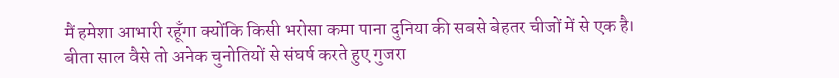मैं हमेशा आभारी रहूँगा क्योंकि किसी भरोसा कमा पाना दुनिया की सबसे बेहतर चीजों में से एक है।
बीता साल वैसे तो अनेक चुनोतियों से संघर्ष करते हुए गुजरा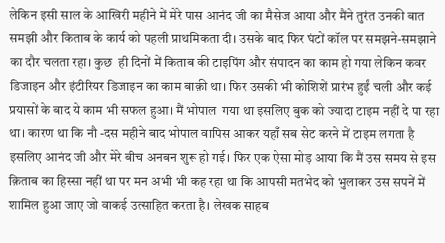लेकिन इसी साल के आखिरी महीने में मेरे पास आनंद जी का मैसेज आया और मैंने तुरंत उनकी बात समझी और किताब के कार्य को पहली प्राथमिकता दी। उसके बाद फिर घंटों कॉल पर समझने-समझाने का दौर चलता रहा। कुछ  ही दिनों में किताब की टाइपिंग और संपादन का काम हो गया लेकिन कवर डिजाइन और इंटीरियर डिजाइन का काम बाक़ी था। फिर उसकी भी कोशिशें प्रारंभ हुईं चली और कई प्रयासों के बाद ये काम भी सफल हुआ। मैं भोपाल  गया था इसलिए बुक को ज्यादा टाइम नहीं दे पा रहा था। कारण था कि नौ -दस महीने बाद भोपाल वापिस आकर यहाँ सब सेट करने में टाइम लगता है इसलिए आनंद जी और मेरे बीच अनबन शुरू हो गई। फिर एक ऐसा मोड़ आया कि मैं उस समय से इस क़िताब का हिस्सा नहीं था पर मन अभी भी कह रहा था कि आपसी मतभेद को भुलाकर उस सपनें में शामिल हुआ जाए जो वाकई उत्साहित करता है। लेखक साहब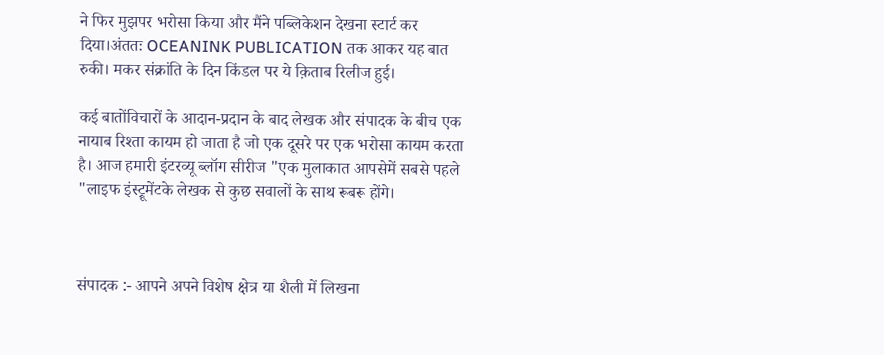ने फिर मुझपर भरोसा किया और मैंने पब्लिकेशन देखना स्टार्ट कर दिया।अंततः OCEANINK PUBLICATION तक आकर यह बात रुकी। मकर संक्रांति के दिन किंडल पर ये क़िताब रिलीज हुई।

कई बातोंविचारों के आदान-प्रदान के बाद लेखक और संपादक के बीच एक नायाब रिश्ता कायम हो जाता है जो एक दूसरे पर एक भरोसा कायम करता है। आज हमारी इंटरव्यू ब्लॉग सीरीज "एक मुलाकात आपसेमें सबसे पहले "लाइफ इंस्ट्रूमेंटके लेखक से कुछ सवालों के साथ रूबरू होंगे।



संपादक :- आपने अपने विशेष क्षेत्र या शैली में लिखना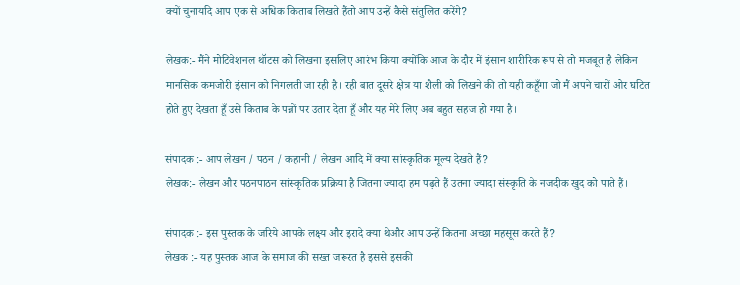क्यों चुनायदि आप एक से अधिक किताब लिखते हैंतो आप उन्हें कैसे संतुलित करेंगे?

लेखक:- मैंने मोटिवेशनल थॉटस को लिखना इसलिए आरंभ किया क्योंकि आज के दौर में इंसान शारीरिक रूप से तो मजबूत है लेकिन मानसिक कमजोरी इंसान को निगलती जा रही है। रही बात दूसरे क्षेत्र या शैली को लिखने की तो यही कहूँगा जो मैं अपने चारों ओर घटित होते हुए देखता हूँ उसे किताब के पन्नों पर उतार देता हूँ और यह मेरे लिए अब बहुत सहज हो गया है।

संपादक :- आप लेखन / पठन / कहानी / लेखन आदि में क्या सांस्कृतिक मूल्य देखते हैं?
लेखक:- लेखन और पठनपाठन सांस्कृतिक प्रक्रिया है जितना ज्यादा हम पढ़ते हैं उतना ज्यादा संस्कृति के नजदीक खुद को पाते हैं।

संपादक :- इस पुस्तक के जरिये आपके लक्ष्य और इरादे क्या थेऔर आप उन्हें कितना अच्छा महसूस करते हैं?
लेखक :- यह पुस्तक आज के समाज की सख्त जरूरत है इससे इसकी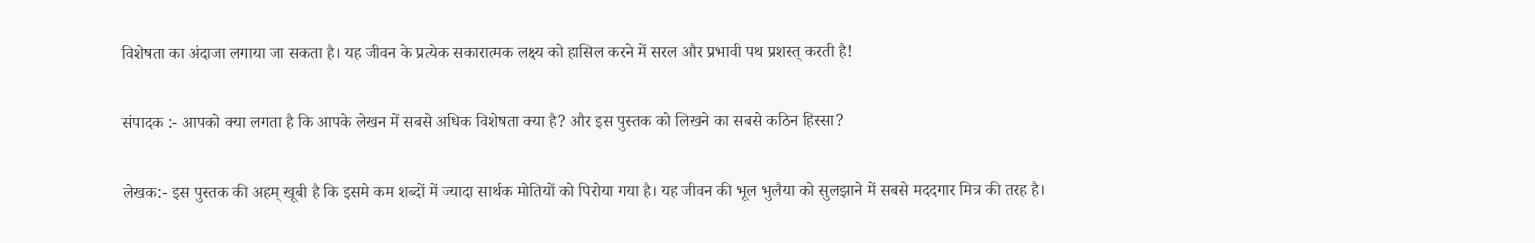विशेषता का अंदाजा लगाया जा सकता है। यह जीवन के प्रत्येक सकारात्मक लक्ष्य को हासिल करने में सरल और प्रभावी पथ प्रशस्त् करती है!

संपादक :- आपको क्या लगता है कि आपके लेखन में सबसे अधिक विशेषता क्या है? और इस पुस्तक को लिखने का सबसे कठिन हिस्सा?

लेखक:- इस पुस्तक की अहम् खूबी है कि इसमे कम शब्दों में ज्यादा सार्थक मोतियों को पिरोया गया है। यह जीवन की भूल भुलैया को सुलझाने में सबसे मददगार मित्र की तरह है।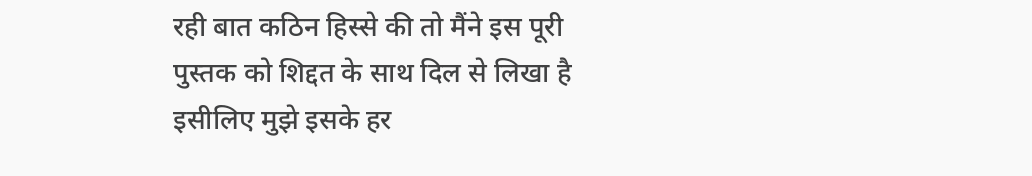रही बात कठिन हिस्से की तो मैंने इस पूरी पुस्तक को शिद्दत के साथ दिल से लिखा है इसीलिए मुझे इसके हर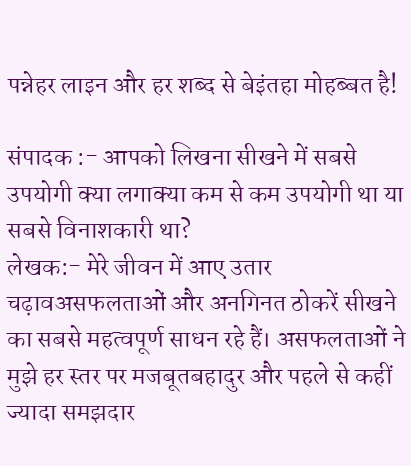पन्नेहर लाइन और हर शब्द से बेइंतहा मोहब्बत है!

संपादक :- आपको लिखना सीखने में सबसे उपयोगी क्या लगाक्या कम से कम उपयोगी था या सबसे विनाशकारी था?
लेखक:- मेरे जीवन में आए उतार चढ़ावअसफलताओं और अनगिनत ठोकरें सीखने का सबसे महत्वपूर्ण साधन रहे हैं। असफलताओं ने मुझे हर स्तर पर मजबूतबहादुर और पहले से कहीं ज्यादा समझदार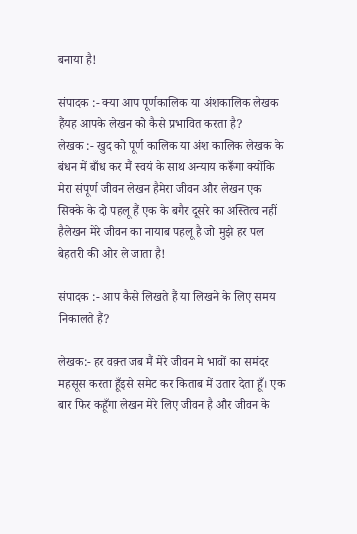बनाया है!

संपादक :- क्या आप पूर्णकालिक या अंशकालिक लेखक हैंयह आपके लेखन को कैसे प्रभावित करता है?
लेखक :- खुद को पूर्ण कालिक या अंश कालिक लेखक के बंधन में बाँध कर मैं स्वयं के साथ अन्याय करूँगा क्योंकि मेरा संपूर्ण जीवन लेखन हैमेरा जीवन और लेखन एक सिक्के के दो पहलू हैं एक के बगैर दूसरे का अस्तित्व नहीं हैलेखन मेरे जीवन का नायाब पहलू है जो मुझे हर पल बेहतरी की ओर ले जाता है!

संपादक :- आप कैसे लिखते हैं या लिखने के लिए समय निकालते हैं?

लेखक:- हर वक़्त जब मैं मेरे जीवन मे भावों का समंदर महसूस करता हूँइसे समेट कर किताब में उतार देता हूँ। एक बार फिर कहूँगा लेखन मेरे लिए जीवन है और जीवन के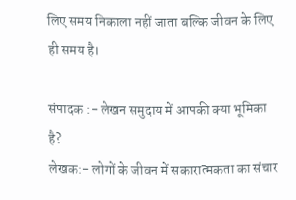लिए समय निकाला नहीं जाता बल्कि जीवन के लिए ही समय है।

संपादक :- लेखन समुदाय में आपकी क्या भूमिका है?
लेखक:- लोगों के जीवन में सकारात्मकता का संचार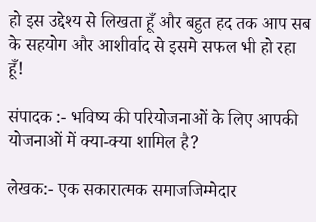हो इस उद्देश्य से लिखता हूँ और बहुत हद तक आप सब के सहयोग और आशीर्वाद से इसमे सफल भी हो रहा हूँ!

संपादक :- भविष्य की परियोजनाओं के लिए आपकी योजनाओं में क्या-क्या शामिल है?

लेखक:- एक सकारात्मक समाजजिम्मेदार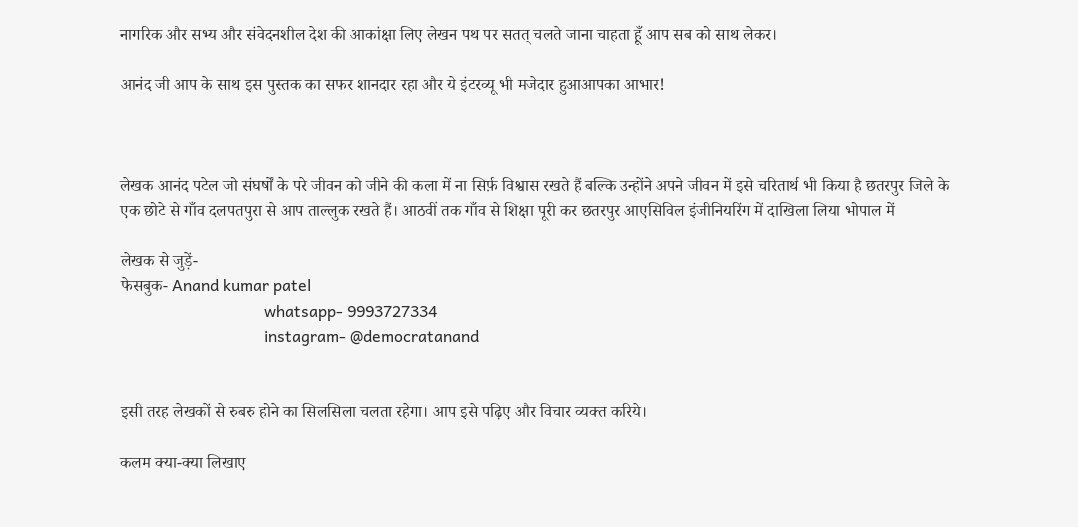नागरिक और सभ्य और संवेदनशील देश की आकांक्षा लिए लेखन पथ पर सतत् चलते जाना चाहता हूँ आप सब को साथ लेकर।

आनंद जी आप के साथ इस पुस्तक का सफर शानदार रहा और ये इंटरव्यू भी मजेदार हुआआपका आभार!



लेखक आनंद पटेल जो संघर्षों के परे जीवन को जीने की कला में ना सिर्फ़ विश्वास रखते हैं बल्कि उन्होंने अपने जीवन में इसे चरितार्थ भी किया है छतरपुर जिले के एक छोटे से गाँव दलपतपुरा से आप ताल्लुक रखते हैं। आठवीं तक गाँव से शिक्षा पूरी कर छतरपुर आएसिविल इंजीनियरिंग में दाखिला लिया भोपाल में

लेखक से जुड़ें-
फेसबुक- Anand kumar patel
                                    whatsapp- 9993727334
                                    instagram- @democratanand


इसी तरह लेखकों से रुबरु होने का सिलसिला चलता रहेगा। आप इसे पढ़िए और विचार व्यक्त करिये।

कलम क्या-क्या लिखाए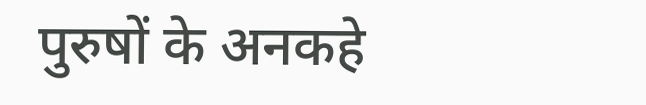पुरुषों के अनकहे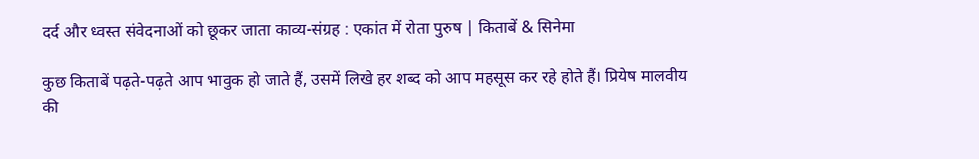दर्द और ध्वस्त संवेदनाओं को छूकर जाता काव्य-संग्रह : एकांत में रोता पुरुष | किताबें & सिनेमा

कुछ किताबें पढ़ते-पढ़ते आप भावुक हो जाते हैं, उसमें लिखे हर शब्द को आप महसूस कर रहे होते हैं। प्रियेष मालवीय की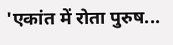'एकांत में रोता पुरुष...